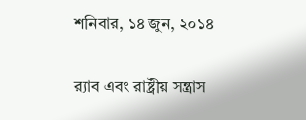শনিবার, ১৪ জুন, ২০১৪

র‍্যাব এবং রাষ্ট্রীয় সন্ত্রাস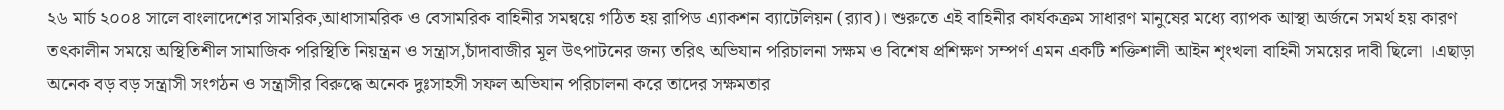২৬ মার্চ ২০০৪ সালে বাংলাদেশের সামরিক,আধাসামরিক ও বেসামরিক বাহিনীর সমন্বয়ে গঠিত হয় রাপিড এ্যাকশন ব্যাটেলিয়ন (র‌্যাব)। শুরুতে এই বাহিনীর কার্যকক্রম সাধারণ মানুষের মধ্যে ব্যাপক আস্থা অর্জনে সমর্থ হয় কারণ তৎকালীন সময়ে অস্থিতিশীল সামাজিক পরিস্থিতি নিয়ন্ত্রন ও সন্ত্রাস,চাঁদাবাজীর মূল উৎপাটনের জন্য তরিৎ অভিযান পরিচালনা সক্ষম ও বিশেষ প্রশিক্ষণ সম্পর্ণ এমন একটি শক্তিশালী আইন শৃংখলা বাহিনী সময়ের দাবী ছিলো ।এছাড়া অনেক বড় বড় সন্ত্রাসী সংগঠন ও সন্ত্রাসীর বিরুদ্ধে অনেক দুঃসাহসী সফল অভিযান পরিচালনা করে তাদের সক্ষমতার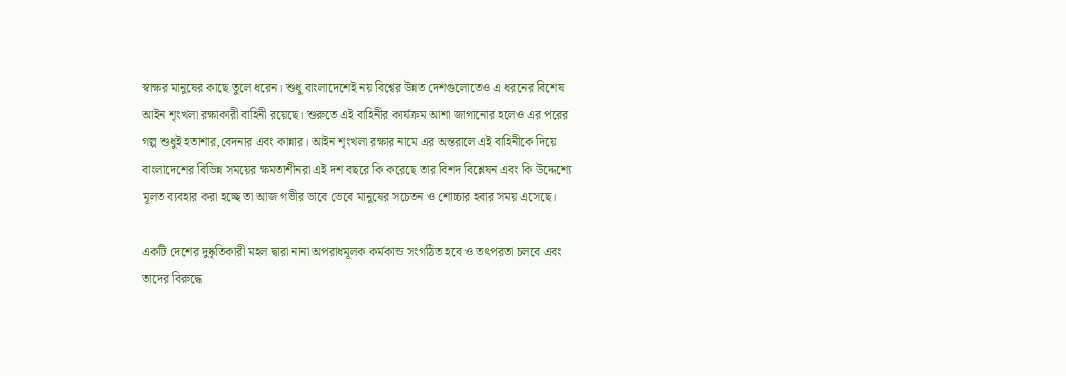স্বাক্ষর মানুষের কাছে তুলে ধরেন। শুধু বাংলাদেশেই নয় বিশ্বের উন্নত দেশগুলোতেও এ ধরনের বিশেষ আইন শৃংখলা রক্ষাকারী বাহিনী রয়েছে। শুরুতে এই বাহিনীর কার্যক্রম আশা জাগানোর হলেও এর পরের গল্প শুধুই হতাশার,বেদনার এবং কান্নার। আইন শৃংখলা রক্ষার নামে এর অন্তরালে এই বাহিনীকে দিয়ে বাংলাদেশের বিভিন্ন সময়ের ক্ষমতাশীনরা এই দশ বছরে কি করেছে তার বিশদ বিশ্লেষন এবং কি উদ্দেশ্যে মূলত ব্যবহার করা হচ্ছে তা আজ গভীর ভাবে ভেবে মানুষের সচেতন ও শোচ্চার হবার সময় এসেছে।

একটি দেশের দুষ্কৃতিকারী মহল দ্বারা নানা অপরাধমূলক কর্মকান্ড সংগঠিত হবে ও তৎপরতা চলবে এবং তাদের বিরুদ্ধে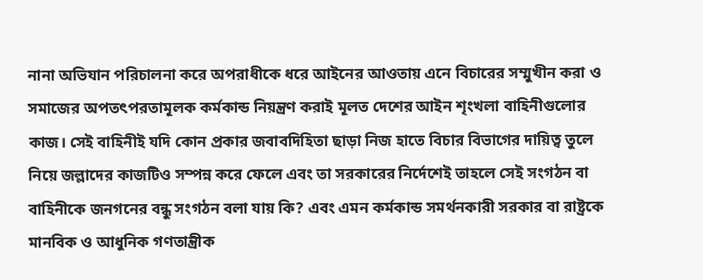নানা অভিযান পরিচালনা করে অপরাধীকে ধরে আইনের আওতায় এনে বিচারের সম্মুখীন করা ও সমাজের অপতৎপরতামূলক কর্মকান্ড নিয়ন্ত্রণ করাই মূলত দেশের আইন শৃংখলা বাহিনীগুলোর কাজ। সেই বাহিনীই যদি কোন প্রকার জবাবদিহিতা ছাড়া নিজ হাতে বিচার বিভাগের দায়িত্ব তুলে নিয়ে জল্লাদের কাজটিও সম্পন্ন করে ফেলে এবং তা সরকারের নির্দেশেই তাহলে সেই সংগঠন বা বাহিনীকে জনগনের বন্ধু সংগঠন বলা যায় কি? এবং এমন কর্মকান্ড সমর্থনকারী সরকার বা রাষ্ট্রকে মানবিক ও আধুনিক গণতান্ত্রীক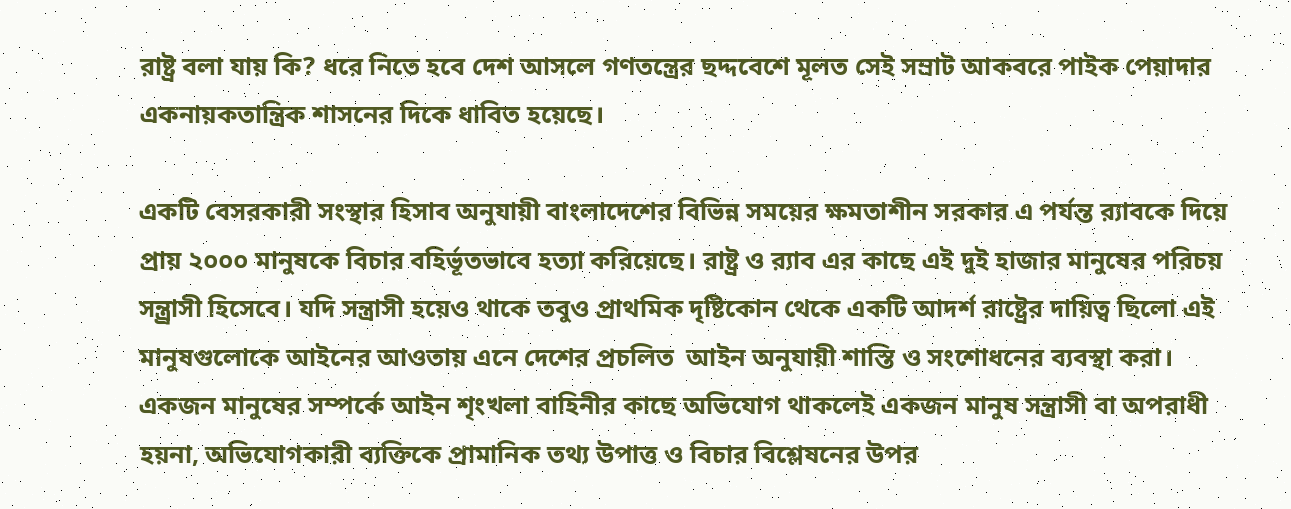রাষ্ট্র বলা যায় কি? ধরে নিতে হবে দেশ আসলে গণতন্ত্রের ছদ্দবেশে মূলত সেই সম্রাট আকবরে পাইক পেয়াদার একনায়কতান্ত্রিক শাসনের দিকে ধাবিত হয়েছে।

একটি বেসরকারী সংস্থার হিসাব অনুযায়ী বাংলাদেশের বিভিন্ন সময়ের ক্ষমতাশীন সরকার এ পর্যন্ত র‌্যাবকে দিয়ে প্রায় ২০০০ মানুষকে বিচার বহির্ভূতভাবে হত্যা করিয়েছে। রাষ্ট্র ও র‌্যাব এর কাছে এই দুই হাজার মানুষের পরিচয় সন্ত্র্রাসী হিসেবে। যদি সন্ত্রাসী হয়েও থাকে তবুও প্রাথমিক দৃষ্টিকোন থেকে একটি আদর্শ রাষ্ট্রের দায়িত্ব ছিলো এই মানুষগুলোকে আইনের আওতায় এনে দেশের প্রচলিত  আইন অনুযায়ী শাস্তি ও সংশোধনের ব্যবস্থা করা। একজন মানুষের সম্পর্কে আইন শৃংখলা বাহিনীর কাছে অভিযোগ থাকলেই একজন মানুষ সন্ত্রাসী বা অপরাধী হয়না, অভিযোগকারী ব্যক্তিকে প্রামানিক তথ্য উপাত্ত ও বিচার বিশ্লেষনের উপর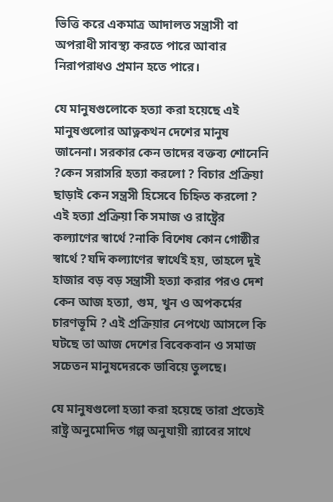ভিত্তি করে একমাত্র আদালত সন্ত্রাসী বা অপরাধী সাবস্থ্য করতে পারে আবার নিরাপরাধও প্রমান হতে পারে।

যে মানুষগুলোকে হত্যা করা হয়েছে এই মানুষগুলোর আত্নকথন দেশের মানুষ জানেনা। সরকার কেন তাদের বক্তব্য শোনেনি ?কেন সরাসরি হত্যা করলো ? বিচার প্রক্রিয়া ছাড়াই কেন সন্ত্রসী হিসেবে চিহ্নিত করলো ? এই হত্যা প্রক্রিয়া কি সমাজ ও রাষ্ট্রের কল্যাণের স্বার্থে ?নাকি বিশেষ কোন গোষ্ঠীর স্বার্থে ?যদি কল্যাণের স্বার্থেই হয়, তাহলে দুই হাজার বড় বড় সন্ত্রাসী হত্যা করার পরও দেশ কেন আজ হত্যা, গুম, খুন ও অপকর্মের চারণভূমি ? এই প্রক্রিয়ার নেপথ্যে আসলে কি ঘটছে তা আজ দেশের বিবেকবান ও সমাজ সচেতন মানুষদেরকে ভাবিয়ে তুলছে।

যে মানুষগুলো হত্যা করা হয়েছে তারা প্রত্যেই রাষ্ট্র অনুমোদিত গল্প অনুযায়ী র‌্যাবের সাথে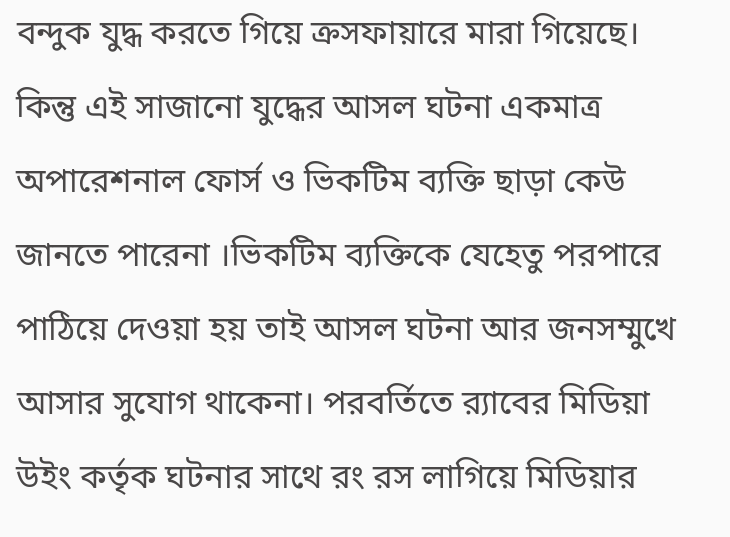বন্দুক যুদ্ধ করতে গিয়ে ক্রসফায়ারে মারা গিয়েছে। কিন্তু এই সাজানো যুদ্ধের আসল ঘটনা একমাত্র অপারেশনাল ফোর্স ও ভিকটিম ব্যক্তি ছাড়া কেউ জানতে পারেনা ।ভিকটিম ব্যক্তিকে যেহেতু পরপারে পাঠিয়ে দেওয়া হয় তাই আসল ঘটনা আর জনসম্মুখে আসার সুযোগ থাকেনা। পরবর্তিতে র‌্যাবের মিডিয়া উইং কর্তৃক ঘটনার সাথে রং রস লাগিয়ে মিডিয়ার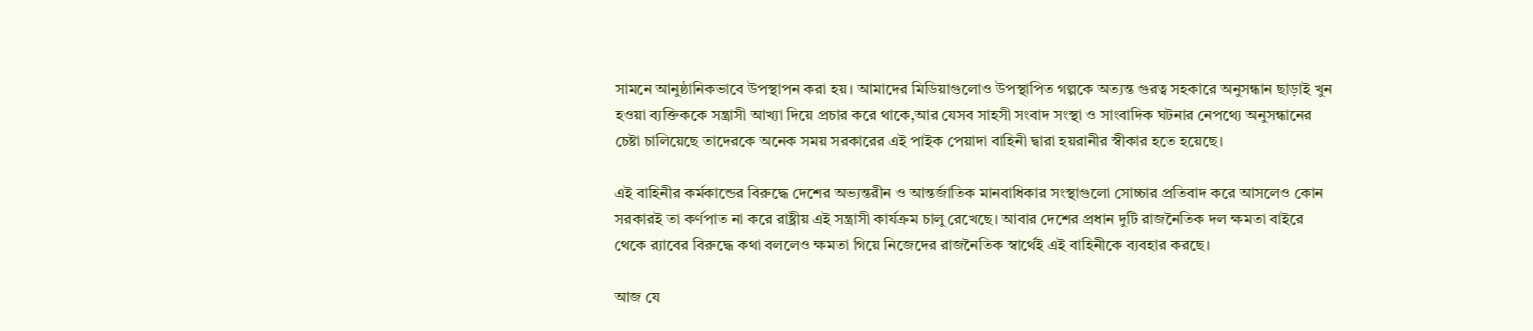সামনে আনুষ্ঠানিকভাবে উপস্থাপন করা হয়। আমাদের মিডিয়াগুলোও উপস্থাপিত গল্পকে অত্যন্ত গুরত্ব সহকারে অনুসন্ধান ছাড়াই খুন হওয়া ব্যক্তিককে সন্ত্রাসী আখ্যা দিয়ে প্রচার করে থাকে,আর যেসব সাহসী সংবাদ সংস্থা ও সাংবাদিক ঘটনার নেপথ্যে অনুসন্ধানের চেষ্টা চালিয়েছে তাদেরকে অনেক সময় সরকারের এই পাইক পেয়াদা বাহিনী দ্বারা হয়রানীর স্বীকার হতে হয়েছে।

এই বাহিনীর কর্মকান্ডের বিরুদ্ধে দেশের অভ্যন্তরীন ও আন্তর্জাতিক মানবাধিকার সংস্থাগুলো সোচ্চার প্রতিবাদ করে আসলেও কোন সরকারই তা কর্ণপাত না করে রাষ্ট্রীয় এই সন্ত্রাসী কার্যক্রম চালু রেখেছে। আবার দেশের প্রধান দুটি রাজনৈতিক দল ক্ষমতা বাইরে থেকে র‌্যাবের বিরুদ্ধে কথা বললেও ক্ষমতা গিয়ে নিজেদের রাজনৈতিক স্বার্থেই এই বাহিনীকে ব্যবহার করছে।

আজ যে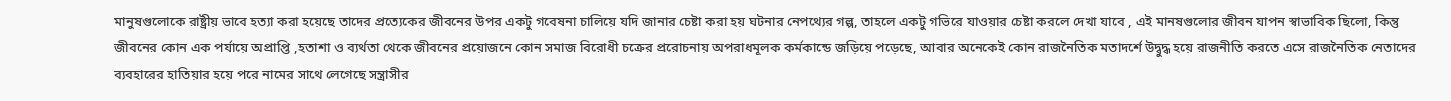মানুষগুলোকে রাষ্ট্রীয় ভাবে হত্যা করা হয়েছে তাদের প্রত্যেকের জীবনের উপর একটু গবেষনা চালিয়ে যদি জানার চেষ্টা করা হয় ঘটনার নেপথ্যের গল্প, তাহলে একটু গভিরে যাওয়ার চেষ্টা করলে দেখা যাবে , এই মানষগুলোর জীবন যাপন স্বাভাবিক ছিলো, কিন্তু জীবনের কোন এক পর্যায়ে অপ্রাপ্তি ,হতাশা ও ব্যর্থতা থেকে জীবনের প্রয়োজনে কোন সমাজ বিরোধী চক্রের প্ররোচনায় অপরাধমূলক কর্মকান্ডে জড়িয়ে পড়েছে, আবার অনেকেই কোন রাজনৈতিক মতাদর্শে উদ্বুদ্ধ হয়ে রাজনীতি করতে এসে রাজনৈতিক নেতাদের ব্যবহারের হাতিয়ার হয়ে পরে নামের সাথে লেগেছে সন্ত্রাসীর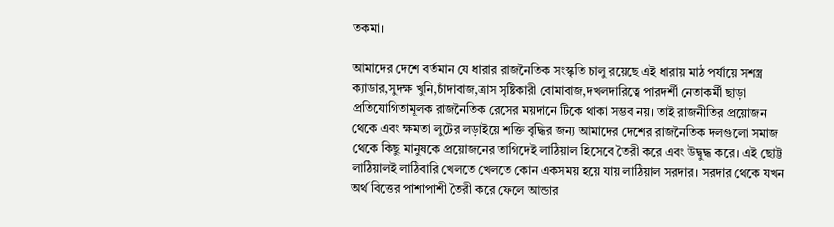তকমা।

আমাদের দেশে বর্তমান যে ধারার রাজনৈতিক সংস্কৃতি চালু রয়েছে এই ধারায় মাঠ পর্যায়ে সশস্ত্র ক্যাডার,সুদক্ষ খুনি,চাঁদাবাজ,ত্রাস সৃষ্টিকারী বোমাবাজ,দখলদারিত্বে পারদর্শী নেতাকর্মী ছাড়া প্রতিযোগিতামূলক রাজনৈতিক রেসের ময়দানে টিকে থাকা সম্ভব নয়। তাই রাজনীতির প্রয়োজন থেকে এবং ক্ষমতা লুটের লড়াইয়ে শক্তি বৃদ্ধির জন্য আমাদের দেশের রাজনৈতিক দলগুলো সমাজ থেকে কিছু মানুষকে প্রয়োজনের তাগিদেই লাঠিয়াল হিসেবে তৈরী করে এবং উদ্বুদ্ধ করে। এই ছোট্ট লাঠিয়ালই লাঠিবারি খেলতে খেলতে কোন একসময় হয়ে যায় লাঠিয়াল সরদার। সরদার থেকে যখন অর্থ বিত্তের পাশাপাশী তৈরী করে ফেলে আন্ডার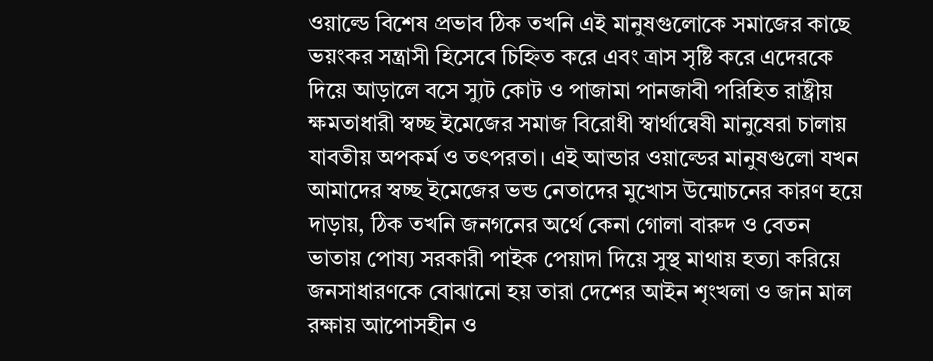ওয়াল্ডে বিশেষ প্রভাব ঠিক তখনি এই মানুষগুলোকে সমাজের কাছে ভয়ংকর সন্ত্রাসী হিসেবে চিহ্নিত করে এবং ত্রাস সৃষ্টি করে এদেরকে দিয়ে আড়ালে বসে স্যুট কোট ও পাজামা পানজাবী পরিহিত রাষ্ট্রীয় ক্ষমতাধারী স্বচ্ছ ইমেজের সমাজ বিরোধী স্বার্থান্বেষী মানুষেরা চালায় যাবতীয় অপকর্ম ও তৎপরতা। এই আন্ডার ওয়াল্ডের মানুষগুলো যখন আমাদের স্বচ্ছ ইমেজের ভন্ড নেতাদের মুখোস উন্মোচনের কারণ হয়ে দাড়ায়, ঠিক তখনি জনগনের অর্থে কেনা গোলা বারুদ ও বেতন ভাতায় পোষ্য সরকারী পাইক পেয়াদা দিয়ে সুস্থ মাথায় হত্যা করিয়ে জনসাধারণকে বোঝানো হয় তারা দেশের আইন শৃংখলা ও জান মাল রক্ষায় আপোসহীন ও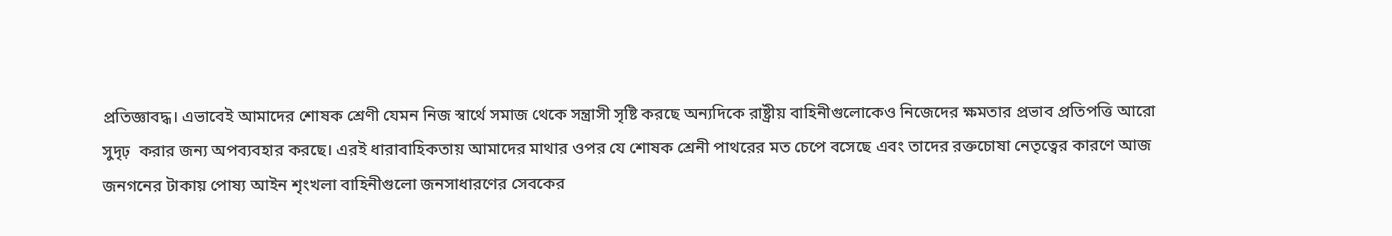প্রতিজ্ঞাবদ্ধ। এভাবেই আমাদের শোষক শ্রেণী যেমন নিজ স্বার্থে সমাজ থেকে সন্ত্রাসী সৃষ্টি করছে অন্যদিকে রাষ্ট্রীয় বাহিনীগুলোকেও নিজেদের ক্ষমতার প্রভাব প্রতিপত্তি আরো সুদৃঢ়  করার জন্য অপব্যবহার করছে। এরই ধারাবাহিকতায় আমাদের মাথার ওপর যে শোষক শ্রেনী পাথরের মত চেপে বসেছে এবং তাদের রক্তচোষা নেতৃত্বের কারণে আজ জনগনের টাকায় পোষ্য আইন শৃংখলা বাহিনীগুলো জনসাধারণের সেবকের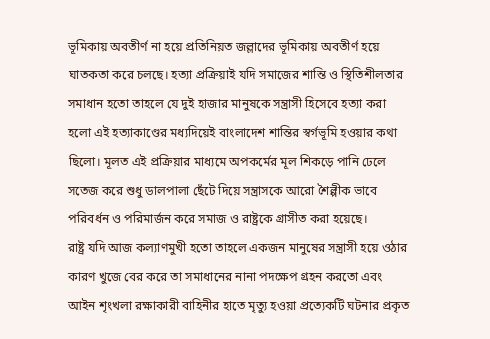ভূমিকায় অবতীর্ণ না হয়ে প্রতিনিয়ত জল্লাদের ভূমিকায় অবতীর্ণ হয়ে ঘাতকতা করে চলছে। হত্যা প্রক্রিয়াই যদি সমাজের শান্তি ও স্থিতিশীলতার সমাধান হতো তাহলে যে দুই হাজার মানুষকে সন্ত্রাসী হিসেবে হত্যা করা হলো এই হত্যাকাণ্ডের মধ্যদিয়েই বাংলাদেশ শান্তির স্বর্গভূমি হওয়ার কথা ছিলো। মূলত এই প্রক্রিয়ার মাধ্যমে অপকর্মের মূল শিকড়ে পানি ঢেলে সতেজ করে শুধু ডালপালা ছেঁটে দিয়ে সন্ত্রাসকে আরো শৈল্পীক ভাবে পরিবর্ধন ও পরিমার্জন করে সমাজ ও রাষ্ট্রকে গ্রাসীত করা হয়েছে।
রাষ্ট্র যদি আজ কল্যাণমুখী হতো তাহলে একজন মানুষের সন্ত্রাসী হয়ে ওঠার কারণ খুজে বের করে তা সমাধানের নানা পদক্ষেপ গ্রহন করতো এবং আইন শৃংখলা রক্ষাকারী বাহিনীর হাতে মৃত্যু হওয়া প্রত্যেকটি ঘটনার প্রকৃত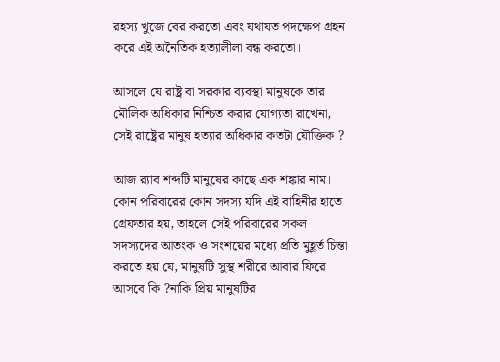রহস্য খুজে বের করতো এবং যথাযত পদক্ষেপ গ্রহন করে এই অনৈতিক হত্যালীলা বন্ধ করতো।

আসলে যে রাষ্ট্র বা সরকার ব্যবস্থা মানুষকে তার মৌলিক অধিকার নিশ্চিত করার যোগ্যতা রাখেনা, সেই রাষ্ট্রের মানুষ হত্যার অধিকার কতটা যৌক্তিক ?

আজ র‌্যাব শব্দটি মানুষের কাছে এক শঙ্কার নাম। কোন পরিবারের কোন সদস্য যদি এই বাহিনীর হাতে গ্রেফতার হয়, তাহলে সেই পরিবারের সকল সদস্যদের আতংক ও সংশয়ের মধ্যে প্রতি মুহূর্ত চিন্তা করতে হয় যে, মানুষটি সুস্থ শরীরে আবার ফিরে আসবে কি ?নাকি প্রিয় মানুষটির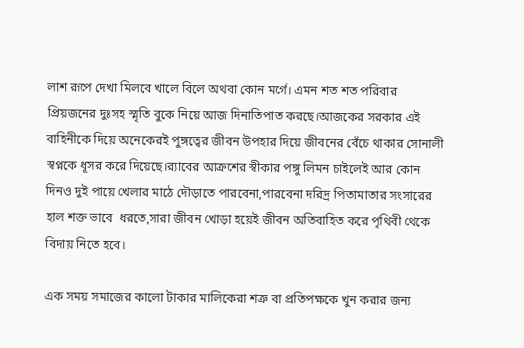লাশ রূপে দেখা মিলবে খালে বিলে অথবা কোন মর্গে। এমন শত শত পরিবার  প্রিয়জনের দুঃসহ স্মৃতি বুকে নিয়ে আজ দিনাতিপাত করছে।আজকের সরকার এই বাহিনীকে দিয়ে অনেকেরই পুঙ্গত্বের জীবন উপহার দিয়ে জীবনের বেঁচে থাকার সোনালী স্বপ্নকে ধূসর করে দিয়েছে।র‌্যাবের আক্রশের স্বীকার পঙ্গু লিমন চাইলেই আর কোন দিনও দুই পায়ে খেলার মাঠে দৌড়াতে পারবেনা,পারবেনা দরিদ্র পিতামাতার সংসারের হাল শক্ত ভাবে  ধরতে,সারা জীবন খোড়া হয়েই জীবন অতিবাহিত করে পৃথিবী থেকে বিদায় নিতে হবে।

এক সময় সমাজের কালো টাকার মালিকেরা শত্রু বা প্রতিপক্ষকে খুন করার জন্য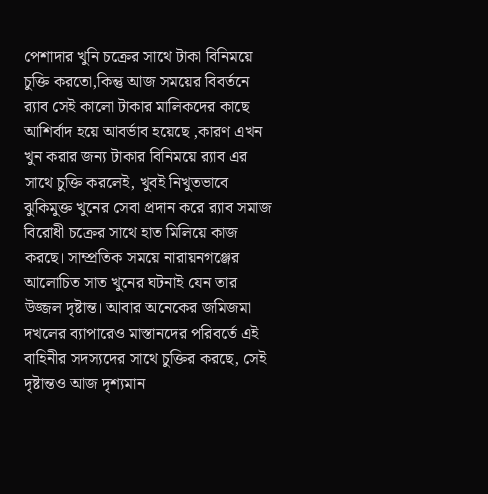পেশাদার খুনি চক্রের সাথে টাকা বিনিময়ে চুক্তি করতো,কিন্তু আজ সময়ের বিবর্তনে র‌্যাব সেই কালো টাকার মালিকদের কাছে আশির্বাদ হয়ে আবর্ভাব হয়েছে ,কারণ এখন খুন করার জন্য টাকার বিনিময়ে র‌্যাব এর সাথে চুক্তি করলেই, খুবই নিখুতভাবে ঝুকিমুক্ত খুনের সেবা প্রদান করে র‌্যাব সমাজ বিরোধী চক্রের সাথে হাত মিলিয়ে কাজ করছে। সাম্প্রতিক সময়ে নারায়নগঞ্জের আলোচিত সাত খুনের ঘটনাই যেন তার উজ্জল দৃষ্টান্ত। আবার অনেকের জমিজমা দখলের ব্যাপারেও মাস্তানদের পরিবর্তে এই বাহিনীর সদস্যদের সাথে চুক্তির করছে, সেই দৃষ্টান্তও আজ দৃশ্যমান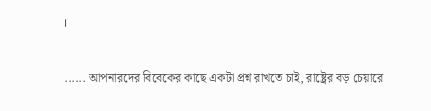।

...... আপনারদের বিবেকের কাছে একটা প্রশ্ন রাখতে চাই, রাষ্ট্রের বড় চেয়ারে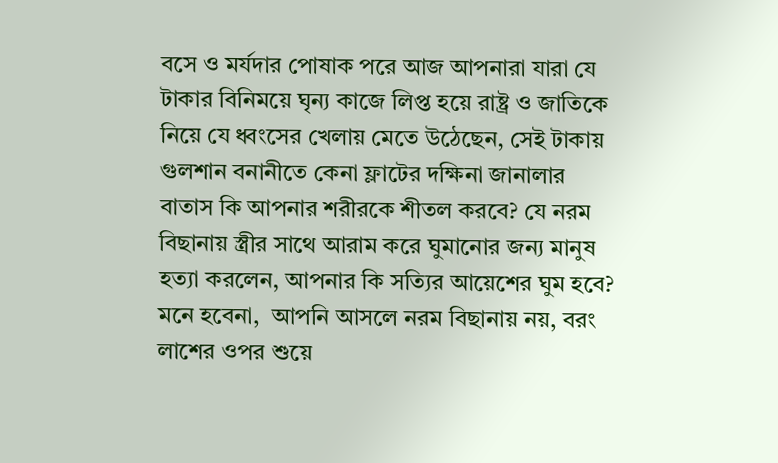বসে ও মর্যদার পোষাক পরে আজ আপনারা যারা যে টাকার বিনিময়ে ঘৃন্য কাজে লিপ্ত হয়ে রাষ্ট্র ও জাতিকে নিয়ে যে ধ্বংসের খেলায় মেতে উঠেছেন, সেই টাকায়  গুলশান বনানীতে কেনা ফ্লাটের দক্ষিনা জানালার বাতাস কি আপনার শরীরকে শীতল করবে? যে নরম বিছানায় স্ত্রীর সাথে আরাম করে ঘুমানোর জন্য মানুষ হত্যা করলেন, আপনার কি সত্যির আয়েশের ঘুম হবে? মনে হবেনা,  আপনি আসলে নরম বিছানায় নয়, বরং লাশের ওপর শুয়ে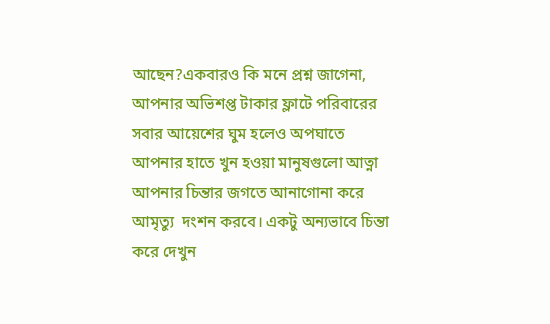আছেন?একবারও কি মনে প্রশ্ন জাগেনা, আপনার অভিশপ্ত টাকার ফ্লাটে পরিবারের সবার আয়েশের ঘুম হলেও অপঘাতে আপনার হাতে খুন হওয়া মানুষগুলো আত্না আপনার চিন্তার জগতে আনাগোনা করে আমৃত্যু  দংশন করবে। একটু অন্যভাবে চিন্তা করে দেখুন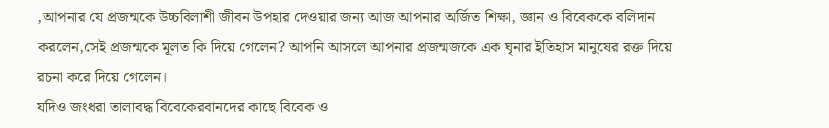,আপনার যে প্রজন্মকে উচ্চবিলাশী জীবন উপহার দেওয়ার জন্য আজ আপনার অর্জিত শিক্ষা, জ্ঞান ও বিবেককে বলিদান করলেন,সেই প্রজন্মকে মূলত কি দিয়ে গেলেন? আপনি আসলে আপনার প্রজন্মজকে এক ঘৃনার ইতিহাস মানুষের রক্ত দিয়ে রচনা করে দিয়ে গেলেন।
যদিও জংধরা তালাবদ্ধ বিবেকেরবানদের কাছে বিবেক ও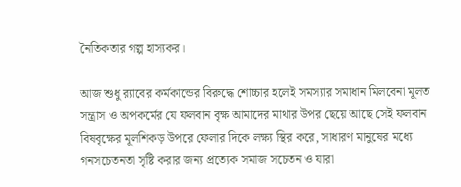নৈতিকতার গল্প হাস্যকর।

আজ শুধু র‌্যাবের কর্মকান্ডের বিরুদ্ধে শোচ্চার হলেই সমস্যার সমাধান মিলবেনা মূলত সন্ত্রাস ও অপকর্মের যে ফলবান বৃক্ষ আমাদের মাথার উপর ছেয়ে আছে সেই ফলবান বিষবৃক্ষের মূলশিকড় উপরে ফেলার দিকে লক্ষ্য স্থির করে, সাধারণ মানুষের মধ্যে গনসচেতনতা সৃষ্টি করার জন্য প্রত্যেক সমাজ সচেতন ও যারা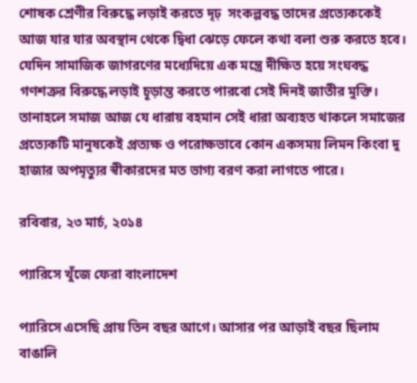শোষক শ্রেণীর বিরুদ্ধে লড়াই করতে দৃঢ়  সংকল্পবদ্ধ তাদের প্রত্যেককেই আজ যার যার অবস্থান থেকে দ্বিধা ঝেড়ে ফেলে কথা বলা শুরু করতে হবে। যেদিন সামাজিক জাগরণের মধ্যেদিয়ে এক মন্ত্রে দীক্ষিত হয়ে সংঘবদ্ধ গণশত্রুর বিরুদ্ধে লড়াই চূড়ান্ত করতে পারবো সেই দিনই জাতীর মুক্তি। তানাহলে সমাজ আজ যে ধারায় বহমান সেই ধারা অব্যহত থাকলে সমাজের প্রত্যেকটি মানুষকেই প্রত্যক্ষ ও পরোক্ষভাবে কোন একসময় লিমন কিংবা দু হাজার অপমৃত্যুর স্বীকারদের মত ভাগ্য বরণ করা লাগতে পারে।

রবিবার, ২৩ মার্চ, ২০১৪

প্যারিসে খুঁজে ফেরা বাংলাদেশ

প্যারিসে এসেছি প্রায় তিন বছর আগে। আসার পর আড়াই বছর ছিলাম বাঙালি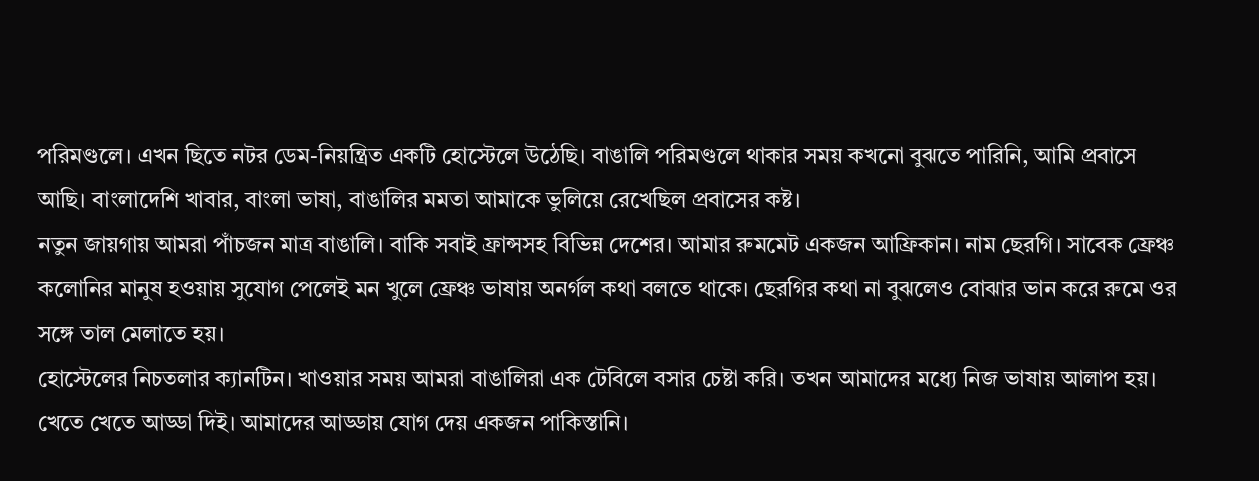পরিমণ্ডলে। এখন ছিতে নটর ডেম-নিয়ন্ত্রিত একটি হোস্টেলে উঠেছি। বাঙালি পরিমণ্ডলে থাকার সময় কখনো বুঝতে পারিনি, আমি প্রবাসে আছি। বাংলাদেশি খাবার, বাংলা ভাষা, বাঙালির মমতা আমাকে ভুলিয়ে রেখেছিল প্রবাসের কষ্ট।
নতুন জায়গায় আমরা পাঁচজন মাত্র বাঙালি। বাকি সবাই ফ্রান্সসহ বিভিন্ন দেশের। আমার রুমমেট একজন আফ্রিকান। নাম ছেরগি। সাবেক ফ্রেঞ্চ কলোনির মানুষ হওয়ায় সুযোগ পেলেই মন খুলে ফ্রেঞ্চ ভাষায় অনর্গল কথা বলতে থাকে। ছেরগির কথা না বুঝলেও বোঝার ভান করে রুমে ওর সঙ্গে তাল মেলাতে হয়।
হোস্টেলের নিচতলার ক্যানটিন। খাওয়ার সময় আমরা বাঙালিরা এক টেবিলে বসার চেষ্টা করি। তখন আমাদের মধ্যে নিজ ভাষায় আলাপ হয়। খেতে খেতে আড্ডা দিই। আমাদের আড্ডায় যোগ দেয় একজন পাকিস্তানি।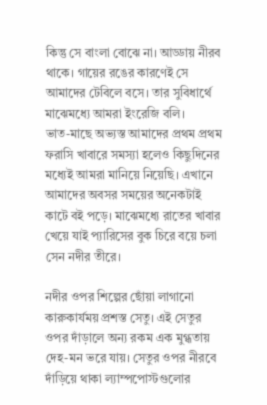কিন্তু সে বাংলা বোঝে না। আড্ডায় নীরব থাকে। গায়ের রঙের কারণেই সে আমাদের টেবিলে বসে। তার সুবিধার্থে মাঝেমধ্যে আমরা ইংরেজি বলি।
ভাত-মাছে অভ্যস্ত আমাদের প্রথম প্রথম ফরাসি খাবারে সমস্যা হলেও কিছুদিনের মধ্যেই আমরা মানিয়ে নিয়েছি। এখানে আমাদের অবসর সময়ের অনেকটাই কাটে বই পড়ে। মাঝেমধ্যে রাতের খাবার খেয়ে যাই প্যারিসের বুক চিরে বয়ে চলা সেন নদীর তীরে।

নদীর ওপর শিল্পের ছোঁয়া লাগানো কারুকার্যময় প্রশস্ত সেতু। এই সেতুর ওপর দাঁড়ালে অন্য রকম এক মুগ্ধতায় দেহ-মন ভরে যায়। সেতুর ওপর নীরবে দাঁড়িয়ে থাকা ল্যাম্পপোস্টগুলোর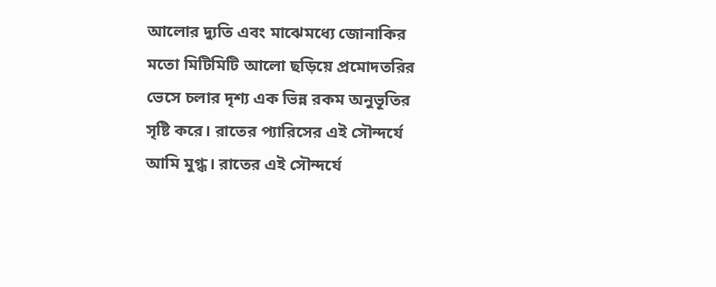আলোর দ্যুতি এবং মাঝেমধ্যে জোনাকির মতো মিটিমিটি আলো ছড়িয়ে প্রমোদতরির ভেসে চলার দৃশ্য এক ভিন্ন রকম অনুভূতির সৃষ্টি করে। রাতের প্যারিসের এই সৌন্দর্যে আমি মুগ্ধ। রাতের এই সৌন্দর্যে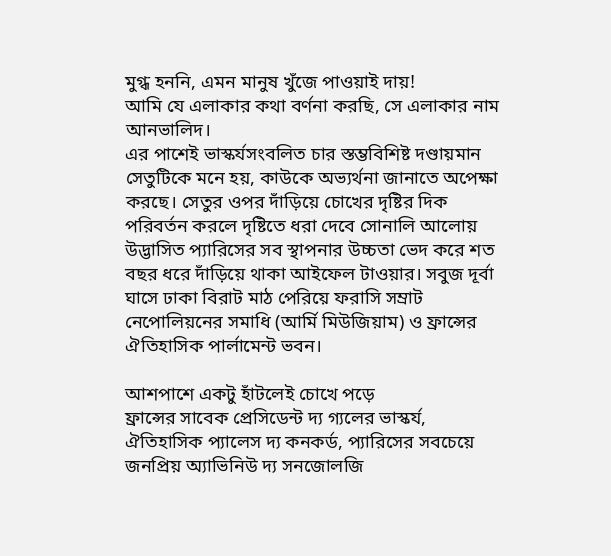মুগ্ধ হননি, এমন মানুষ খুঁজে পাওয়াই দায়!
আমি যে এলাকার কথা বর্ণনা করছি, সে এলাকার নাম আনভালিদ।
এর পাশেই ভাস্কর্যসংবলিত চার স্তম্ভবিশিষ্ট দণ্ডায়মান সেতুটিকে মনে হয়, কাউকে অভ্যর্থনা জানাতে অপেক্ষা করছে। সেতুর ওপর দাঁড়িয়ে চোখের দৃষ্টির দিক পরিবর্তন করলে দৃষ্টিতে ধরা দেবে সোনালি আলোয় উদ্ভাসিত প্যারিসের সব স্থাপনার উচ্চতা ভেদ করে শত বছর ধরে দাঁড়িয়ে থাকা আইফেল টাওয়ার। সবুজ দূর্বা ঘাসে ঢাকা বিরাট মাঠ পেরিয়ে ফরাসি সম্রাট নেপোলিয়নের সমাধি (আর্মি মিউজিয়াম) ও ফ্রান্সের ঐতিহাসিক পার্লামেন্ট ভবন।

আশপাশে একটু হাঁটলেই চোখে পড়ে
ফ্রান্সের সাবেক প্রেসিডেন্ট দ্য গ্যলের ভাস্কর্য,
ঐতিহাসিক প্যালেস দ্য কনকর্ড, প্যারিসের সবচেয়ে জনপ্রিয় অ্যাভিনিউ দ্য সনজোলজি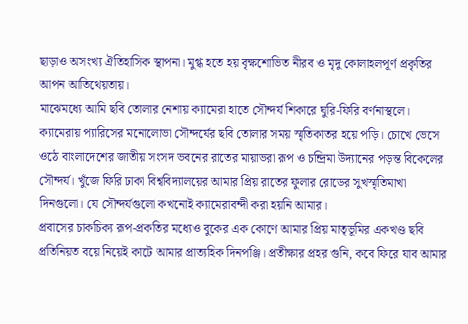ছাড়াও অসংখ্য ঐতিহাসিক স্থাপনা। মুগ্ধ হতে হয় বৃক্ষশোভিত নীরব ও মৃদু কোলাহলপূর্ণ প্রকৃতির আপন আতিথেয়তায়।
মাঝেমধ্যে আমি ছবি তোলার নেশায় ক্যামেরা হাতে সৌন্দর্য শিকারে ঘুরি-ফিরি বর্ণনাস্থলে। ক্যামেরায় প্যারিসের মনোলোভা সৌন্দর্যের ছবি তোলার সময় স্মৃতিকাতর হয়ে পড়ি। চোখে ভেসে ওঠে বাংলাদেশের জাতীয় সংসদ ভবনের রাতের মায়াভরা রূপ ও চন্দ্রিমা উদ্যানের পড়ন্ত বিকেলের সৌন্দর্য। খুঁজে ফিরি ঢাকা বিশ্ববিদ্যালয়ের আমার প্রিয় রাতের ফুলার রোডের সুখস্মৃতিমাখা দিনগুলো। যে সৌন্দর্যগুলো কখনোই ক্যামেরাবন্দী করা হয়নি আমার।
প্রবাসের চাকচিক্য রূপ-প্রকতির মধ্যেও বুকের এক কোণে আমার প্রিয় মাতৃভূমির একখণ্ড ছবি প্রতিনিয়ত বয়ে নিয়েই কাটে আমার প্রাত্যহিক দিনপঞ্জি। প্রতীক্ষার প্রহর গুনি, কবে ফিরে যাব আমার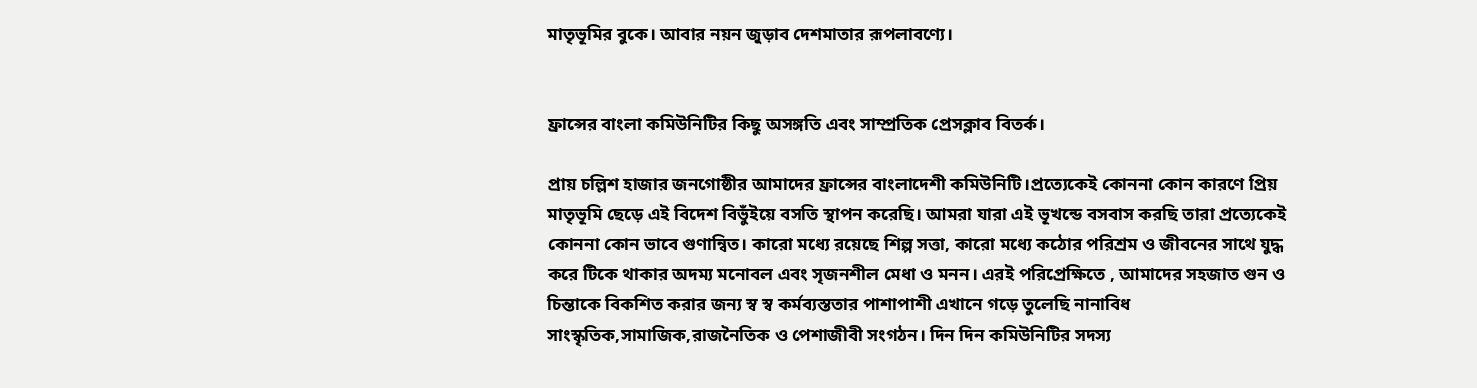মাতৃভূমির বুকে। আবার নয়ন জুড়াব দেশমাতার রূপলাবণ্যে।


ফ্রান্সের বাংলা কমিউনিটির কিছু অসঙ্গতি এবং সাম্প্রতিক প্রেসক্লাব বিতর্ক।

প্রায় চল্লিশ হাজার জনগোষ্ঠীর আমাদের ফ্রান্সের বাংলাদেশী কমিউনিটি।প্রত্যেকেই কোননা কোন কারণে প্রিয় মাতৃভূমি ছেড়ে এই বিদেশ বিভুঁইয়ে বসতি স্থাপন করেছি। আমরা যারা এই ভূখন্ডে বসবাস করছি তারা প্রত্যেকেই কোননা কোন ভাবে গুণান্বিত। কারো মধ্যে রয়েছে শিল্প সত্তা, কারো মধ্যে কঠোর পরিশ্রম ও জীবনের সাথে যুদ্ধ করে টিকে থাকার অদম্য মনোবল এবং সৃজনশীল মেধা ও মনন। এরই পরিপ্রেক্ষিতে , আমাদের সহজাত গুন ও চিন্তাকে বিকশিত করার জন্য স্ব স্ব কর্মব্যস্ততার পাশাপাশী এখানে গড়ে তুলেছি নানাবিধ সাংস্কৃতিক,সামাজিক,রাজনৈতিক ও পেশাজীবী সংগঠন। দিন দিন কমিউনিটির সদস্য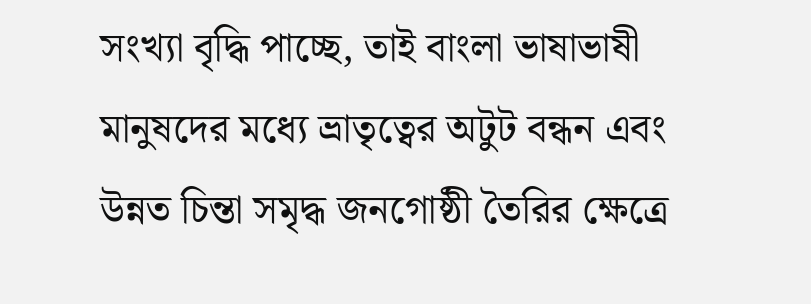সংখ্যা বৃদ্ধি পাচ্ছে, তাই বাংলা ভাষাভাষী মানুষদের মধ্যে ভ্রাতৃত্বের অটুট বন্ধন এবং উন্নত চিন্তা সমৃদ্ধ জনগোষ্ঠী তৈরির ক্ষেত্রে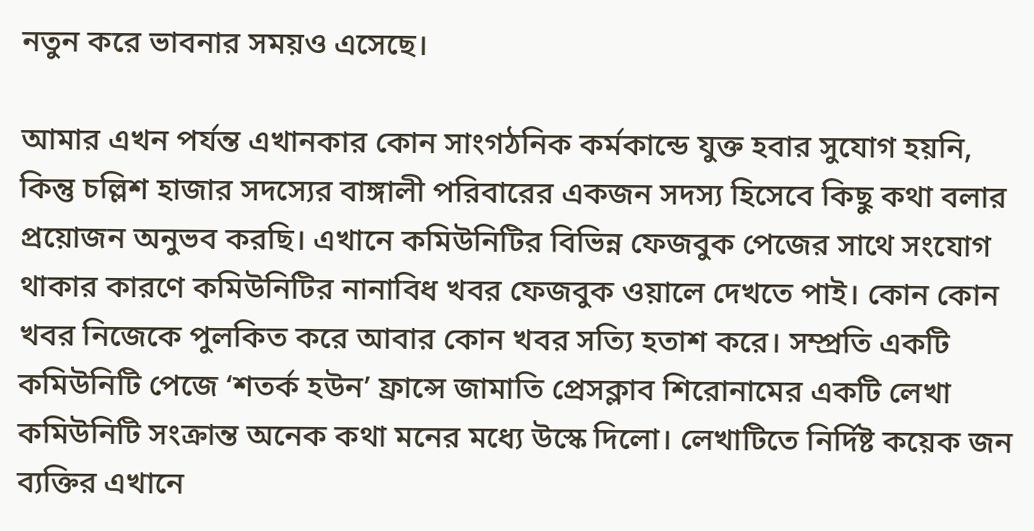নতুন করে ভাবনার সময়ও এসেছে।

আমার এখন পর্যন্ত এখানকার কোন সাংগঠনিক কর্মকান্ডে যুক্ত হবার সুযোগ হয়নি, কিন্তু চল্লিশ হাজার সদস্যের বাঙ্গালী পরিবারের একজন সদস্য হিসেবে কিছু কথা বলার প্রয়োজন অনুভব করছি। এখানে কমিউনিটির বিভিন্ন ফেজবুক পেজের সাথে সংযোগ থাকার কারণে কমিউনিটির নানাবিধ খবর ফেজবুক ওয়ালে দেখতে পাই। কোন কোন খবর নিজেকে পুলকিত করে আবার কোন খবর সত্যি হতাশ করে। সম্প্রতি একটি কমিউনিটি পেজে ‘শতর্ক হউন’ ফ্রান্সে জামাতি প্রেসক্লাব শিরোনামের একটি লেখা কমিউনিটি সংক্রান্ত অনেক কথা মনের মধ্যে উস্কে দিলো। লেখাটিতে নির্দিষ্ট কয়েক জন ব্যক্তির এখানে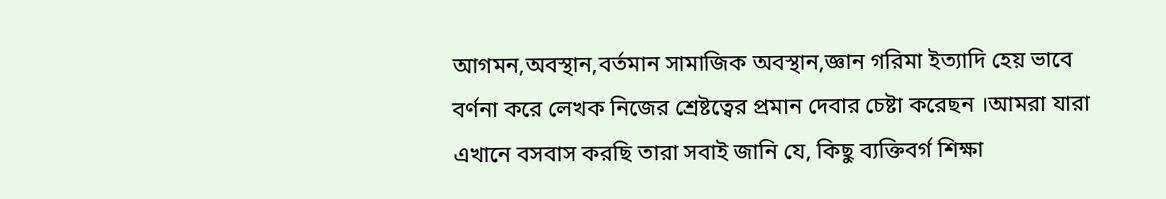আগমন,অবস্থান,বর্তমান সামাজিক অবস্থান,জ্ঞান গরিমা ইত্যাদি হেয় ভাবে বর্ণনা করে লেখক নিজের শ্রেষ্টত্বের প্রমান দেবার চেষ্টা করেছন ।আমরা যারা এখানে বসবাস করছি তারা সবাই জানি যে, কিছু ব্যক্তিবর্গ শিক্ষা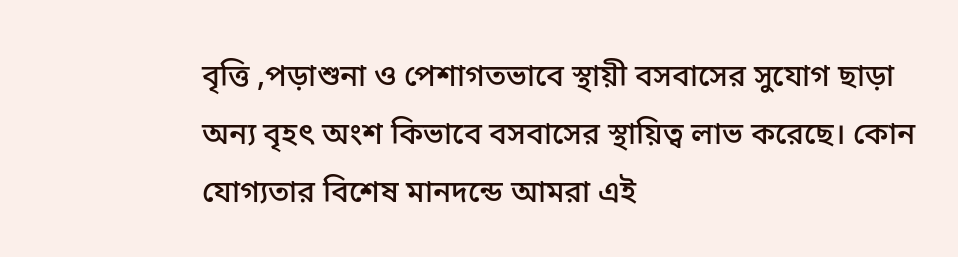বৃত্তি ,পড়াশুনা ও পেশাগতভাবে স্থায়ী বসবাসের সুযোগ ছাড়া অন্য বৃহৎ অংশ কিভাবে বসবাসের স্থায়িত্ব লাভ করেছে। কোন যোগ্যতার বিশেষ মানদন্ডে আমরা এই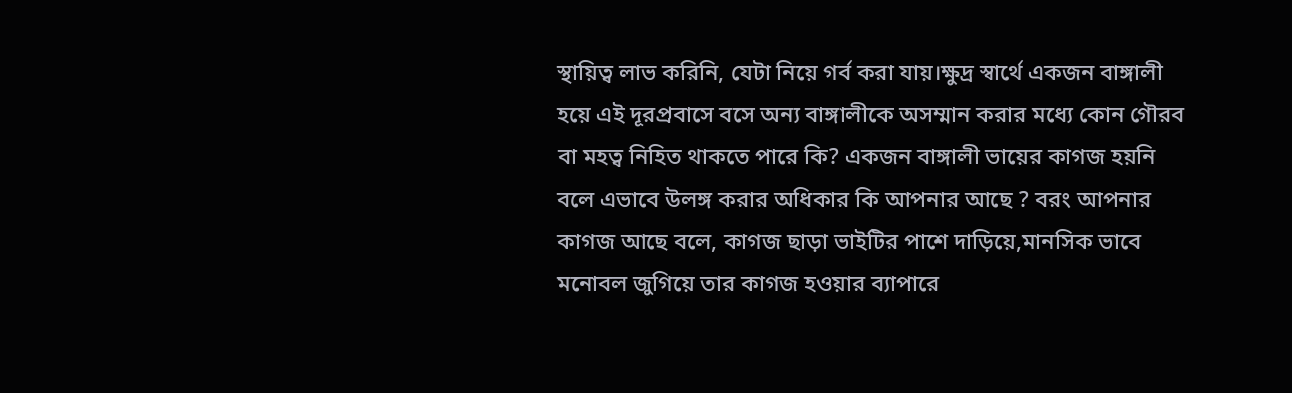স্থায়িত্ব লাভ করিনি, যেটা নিয়ে গর্ব করা যায়।ক্ষুদ্র স্বার্থে একজন বাঙ্গালী হয়ে এই দূরপ্রবাসে বসে অন্য বাঙ্গালীকে অসম্মান করার মধ্যে কোন গৌরব বা মহত্ব নিহিত থাকতে পারে কি? একজন বাঙ্গালী ভায়ের কাগজ হয়নি বলে এভাবে উলঙ্গ করার অধিকার কি আপনার আছে ? বরং আপনার কাগজ আছে বলে, কাগজ ছাড়া ভাইটির পাশে দাড়িয়ে,মানসিক ভাবে মনোবল জুগিয়ে তার কাগজ হওয়ার ব্যাপারে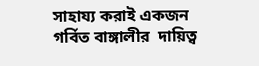সাহায্য করাই একজন গর্বিত বাঙ্গালীর  দায়িত্ব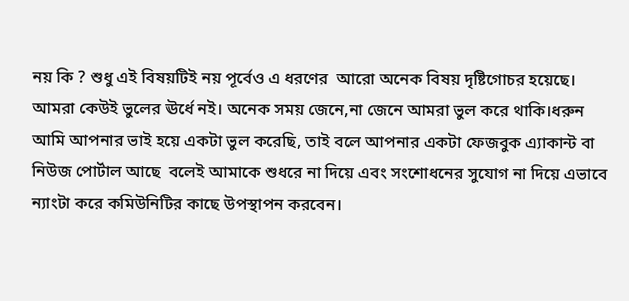নয় কি ? শুধু এই বিষয়টিই নয় পূর্বেও এ ধরণের  আরো অনেক বিষয় দৃষ্টিগোচর হয়েছে। আমরা কেউই ভুলের ঊর্ধে নই। অনেক সময় জেনে,না জেনে আমরা ভুল করে থাকি।ধরুন আমি আপনার ভাই হয়ে একটা ভুল করেছি, তাই বলে আপনার একটা ফেজবুক এ্যাকান্ট বা নিউজ পোর্টাল আছে  বলেই আমাকে শুধরে না দিয়ে এবং সংশোধনের সুযোগ না দিয়ে এভাবে ন্যাংটা করে কমিউনিটির কাছে উপস্থাপন করবেন।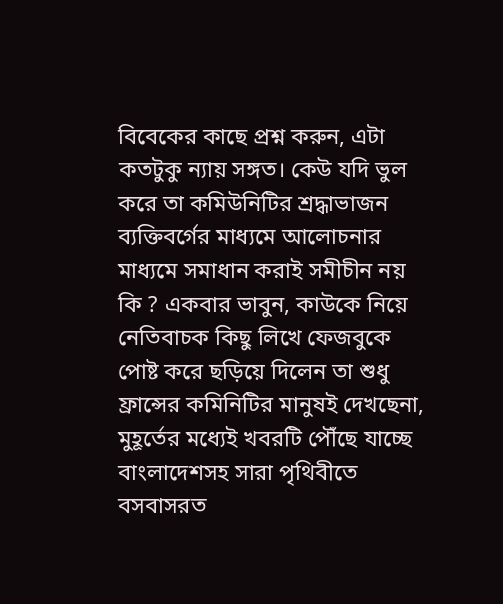বিবেকের কাছে প্রশ্ন করুন, এটা কতটুকু ন্যায় সঙ্গত। কেউ যদি ভুল করে তা কমিউনিটির শ্রদ্ধাভাজন ব্যক্তিবর্গের মাধ্যমে আলোচনার মাধ্যমে সমাধান করাই সমীচীন নয় কি ? একবার ভাবুন, কাউকে নিয়ে নেতিবাচক কিছু লিখে ফেজবুকে পোষ্ট করে ছড়িয়ে দিলেন তা শুধু ফ্রান্সের কমিনিটির মানুষই দেখছেনা, মুহূর্তের মধ্যেই খবরটি পৌঁছে যাচ্ছে বাংলাদেশসহ সারা পৃথিবীতে বসবাসরত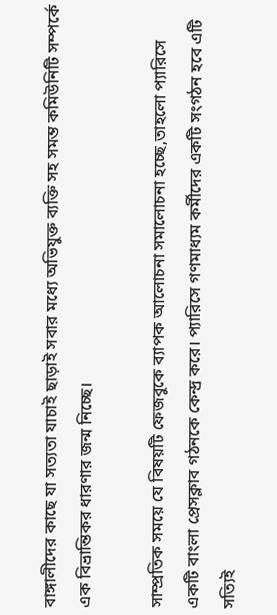বাঙ্গালীদের কাছে যা সত্যতা যাচাই ছাড়াই সবার মধ্যে অভিযুক্ত ব্যক্তি সহ সমম্ত কমিউনিটি সম্পর্কে এক বিভ্রান্তিকর ধারণার জন্ম নিচ্ছে।

সাম্প্রতিক সময়ে যে বিষয়টি ফেজবুকে ব্যাপক আলোচনা সমালোচনা হচ্ছে,তাহলো প্যারিসে একটি বাংলা প্রেসক্লাব গঠনকে কেন্দ্র করে। প্যারিসে গণমাধ্যম কর্মীদের একটি সংগঠন হবে এটি সত্যিই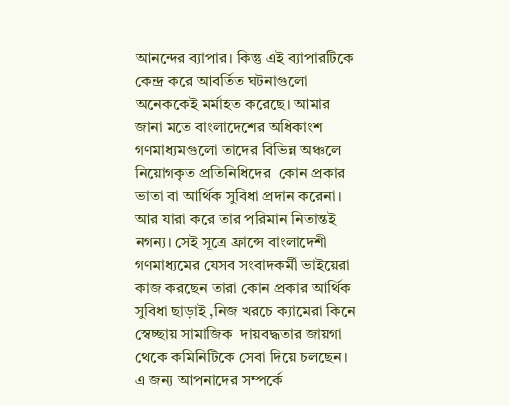আনন্দের ব্যাপার। কিন্তু এই ব্যাপারটিকে কেন্দ্র করে আবর্তিত ঘটনাগুলো অনেককেই মর্মাহত করেছে। আমার জানা মতে বাংলাদেশের অধিকাংশ গণমাধ্যমগুলো তাদের বিভিন্ন অঞ্চলে নিয়োগকৃত প্রতিনিধিদের  কোন প্রকার ভাতা বা আর্থিক সুবিধা প্রদান করেনা। আর যারা করে তার পরিমান নিতান্তই নগন্য। সেই সূত্রে ফ্রান্সে বাংলাদেশী গণমাধ্যমের যেসব সংবাদকর্মী ভাইয়েরা কাজ করছেন তারা কোন প্রকার আর্থিক সুবিধা ছাড়াই ,নিজ খরচে ক্যামেরা কিনে স্বেচ্ছায় সামাজিক  দায়বদ্ধতার জায়গা থেকে কমিনিটিকে সেবা দিয়ে চলছেন। এ জন্য আপনাদের সম্পর্কে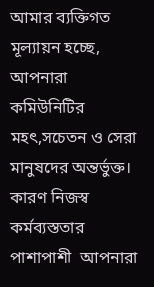আমার ব্যক্তিগত মূল্যায়ন হচ্ছে, আপনারা কমিউনিটির মহৎ,সচেতন ও সেরা মানুষদের অন্তর্ভুক্ত। কারণ নিজস্ব কর্মব্যস্ততার পাশাপাশী  আপনারা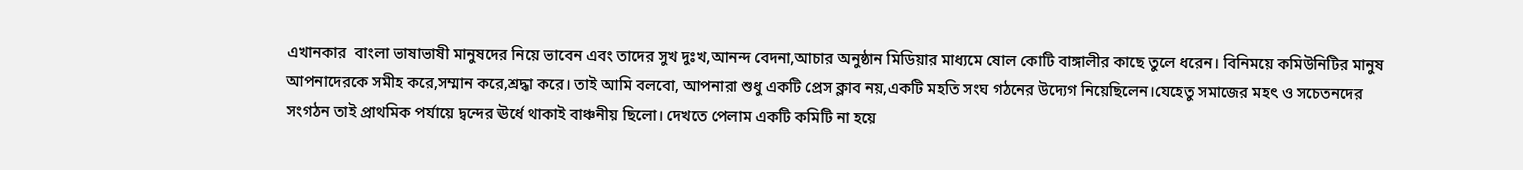এখানকার  বাংলা ভাষাভাষী মানুষদের নিয়ে ভাবেন এবং তাদের সুখ দুঃখ,আনন্দ বেদনা,আচার অনুষ্ঠান মিডিয়ার মাধ্যমে ষোল কোটি বাঙ্গালীর কাছে তুলে ধরেন। বিনিময়ে কমিউনিটির মানুষ আপনাদেরকে সমীহ করে,সম্মান করে,শ্রদ্ধা করে। তাই আমি বলবো, আপনারা শুধু একটি প্রেস ক্লাব নয়,একটি মহতি সংঘ গঠনের উদ্যেগ নিয়েছিলেন।যেহেতু সমাজের মহৎ ও সচেতনদের সংগঠন তাই প্রাথমিক পর্যায়ে দ্বন্দের ঊর্ধে থাকাই বাঞ্চনীয় ছিলো। দেখতে পেলাম একটি কমিটি না হয়ে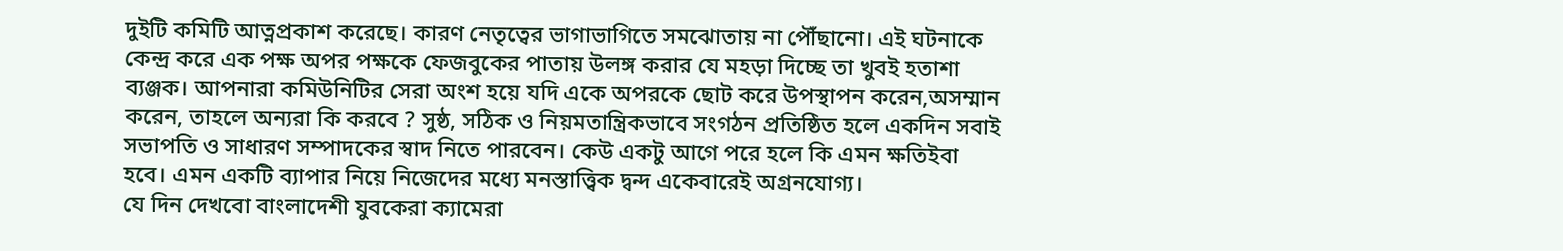দুইটি কমিটি আত্নপ্রকাশ করেছে। কারণ নেতৃত্বের ভাগাভাগিতে সমঝোতায় না পৌঁছানো। এই ঘটনাকে কেন্দ্র করে এক পক্ষ অপর পক্ষকে ফেজবুকের পাতায় উলঙ্গ করার যে মহড়া দিচ্ছে তা খুবই হতাশা ব্যঞ্জক। আপনারা কমিউনিটির সেরা অংশ হয়ে যদি একে অপরকে ছোট করে উপস্থাপন করেন,অসম্মান করেন, তাহলে অন্যরা কি করবে ? সুষ্ঠ, সঠিক ও নিয়মতান্ত্রিকভাবে সংগঠন প্রতিষ্ঠিত হলে একদিন সবাই সভাপতি ও সাধারণ সম্পাদকের স্বাদ নিতে পারবেন। কেউ একটু আগে পরে হলে কি এমন ক্ষতিইবা হবে। এমন একটি ব্যাপার নিয়ে নিজেদের মধ্যে মনস্তাত্ত্বিক দ্বন্দ একেবারেই অগ্রনযোগ্য।
যে দিন দেখবো বাংলাদেশী যুবকেরা ক্যামেরা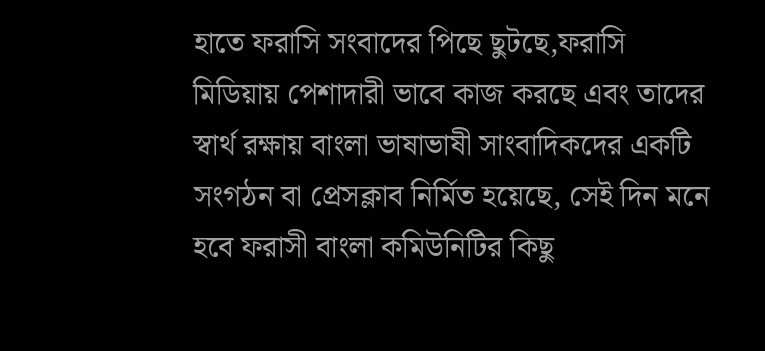হাতে ফরাসি সংবাদের পিছে ছুটছে,ফরাসি মিডিয়ায় পেশাদারী ভাবে কাজ করছে এবং তাদের স্বার্থ রক্ষায় বাংলা ভাষাভাষী সাংবাদিকদের একটি সংগঠন বা প্রেসক্লাব নির্মিত হয়েছে, সেই দিন মনে হবে ফরাসী বাংলা কমিউনিটির কিছু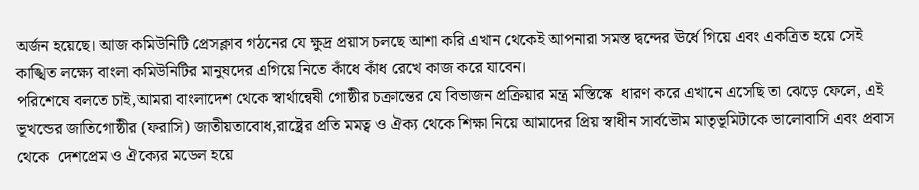অর্জন হয়েছে। আজ কমিউনিটি প্রেসক্লাব গঠনের যে ক্ষুদ্র প্রয়াস চলছে আশা করি এখান থেকেই আপনারা সমস্ত দ্বন্দের ঊর্ধে গিয়ে এবং একত্রিত হয়ে সেই কাঙ্খিত লক্ষ্যে বাংলা কমিউনিটির মানুষদের এগিয়ে নিতে কাঁধে কাঁধ রেখে কাজ করে যাবেন।
পরিশেষে বলতে চাই,আমরা বাংলাদেশ থেকে স্বার্থান্বেষী গোষ্ঠীর চক্রান্তের যে বিভাজন প্রক্রিয়ার মন্ত্র মস্তিস্কে  ধারণ করে এখানে এসেছি তা ঝেড়ে ফেলে, এই ভূখন্ডের জাতিগোষ্ঠীর (ফরাসি) জাতীয়তাবোধ,রাষ্ট্রের প্রতি মমত্ব ও ঐক্য থেকে শিক্ষা নিয়ে আমাদের প্রিয় স্বাধীন সার্বভৌম মাতৃভূমিটাকে ভালোবাসি এবং প্রবাস থেকে  দেশপ্রেম ও ঐক্যের মডেল হয়ে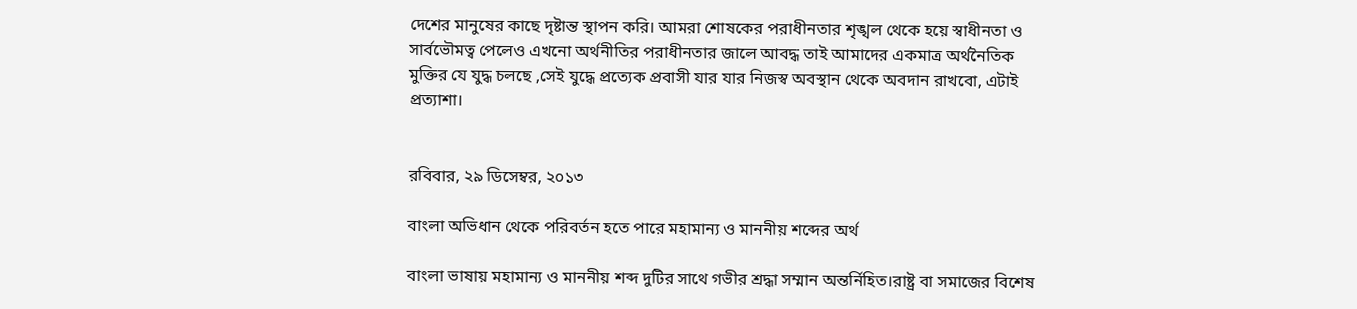দেশের মানুষের কাছে দৃষ্টান্ত স্থাপন করি। আমরা শোষকের পরাধীনতার শৃঙ্খল থেকে হয়ে স্বাধীনতা ও সার্বভৌমত্ব পেলেও এখনো অর্থনীতির পরাধীনতার জালে আবদ্ধ তাই আমাদের একমাত্র অর্থনৈতিক মুক্তির যে যুদ্ধ চলছে ,সেই যুদ্ধে প্রত্যেক প্রবাসী যার যার নিজস্ব অবস্থান থেকে অবদান রাখবো, এটাই প্রত্যাশা।


রবিবার, ২৯ ডিসেম্বর, ২০১৩

বাংলা অভিধান থেকে পরিবর্তন হতে পারে মহামান্য ও মাননীয় শব্দের অর্থ

বাংলা ভাষায় মহামান্য ও মাননীয় শব্দ দুটির সাথে গভীর শ্রদ্ধা সম্মান অন্তর্নিহিত।রাষ্ট্র বা সমাজের বিশেষ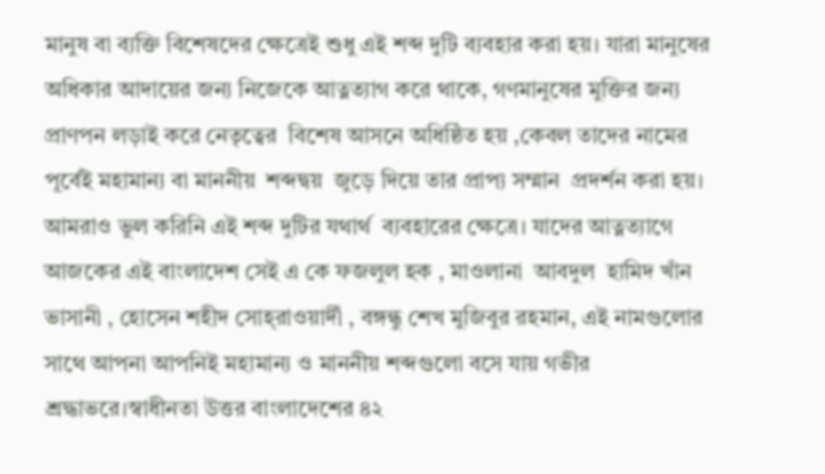মানুষ বা ব্যক্তি বিশেষদের ক্ষেত্রেই শুধু এই শব্দ দুটি ব্যবহার করা হয়। যারা মানুষের অধিকার আদায়ের জন্য নিজেকে আত্নত্যাগ করে থাকে, গণমানুষের মুক্তির জন্য প্রাণপন লড়াই করে নেতৃত্বের  বিশেষ আসনে অধিষ্ঠিত হয় ,কেবল তাদের নামের পূর্বেই মহামান্য বা মাননীয়  শব্দদ্বয়  জুড়ে দিয়ে তার প্রাপ্য সম্মান  প্রদর্শন করা হয়। আমরাও ভুল করিনি এই শব্দ দুটির যথার্থ  ব্যবহারের ক্ষেত্রে। যাদের আত্নত্যাগে আজকের এই বাংলাদেশ সেই এ কে ফজলুল হক , মাওলানা  আবদুল  হামিদ খাঁন ভাসানী , হোসেন শহীদ সোহ্‌রাওয়ার্দী , বঙ্গন্ধু শেখ মুজিবুর রহমান, এই নামগুলোর সাথে আপনা আপনিই মহামান্য ও মাননীয় শব্দগুলো বসে যায় গভীর শ্রদ্ধাভরে।স্বাধীনতা উত্তর বাংলাদেশের ৪২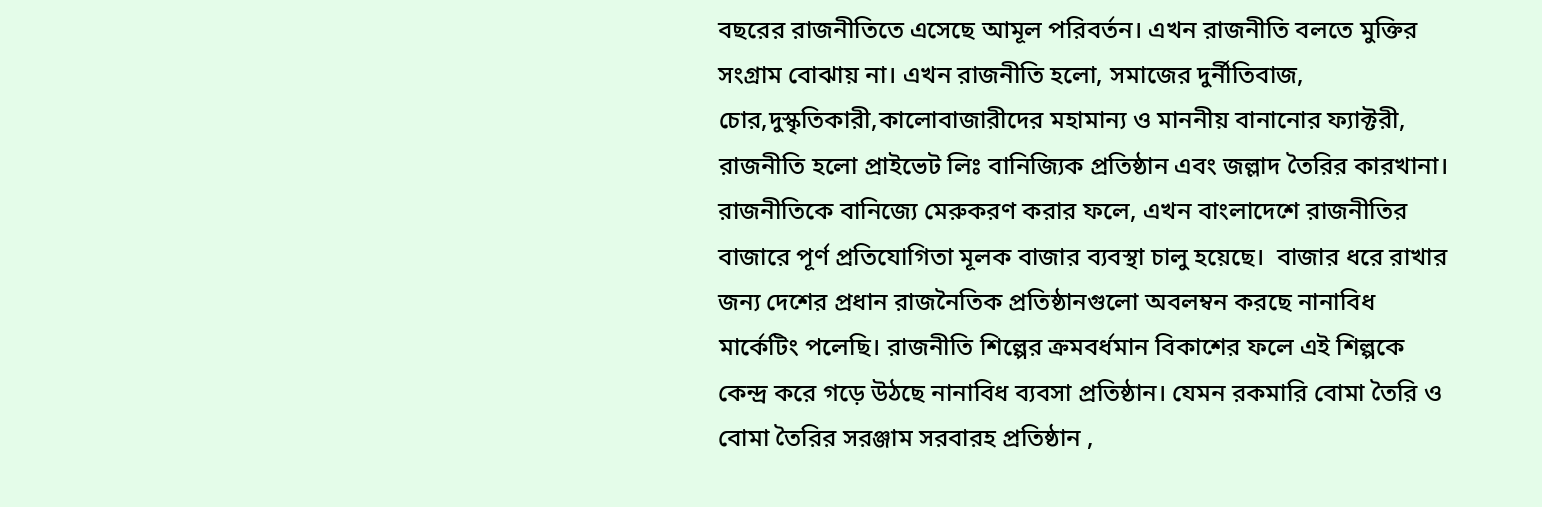বছরের রাজনীতিতে এসেছে আমূল পরিবর্তন। এখন রাজনীতি বলতে মুক্তির সংগ্রাম বোঝায় না। এখন রাজনীতি হলো, সমাজের দুর্নীতিবাজ, চোর,দুস্কৃতিকারী,কালোবাজারীদের মহামান্য ও মাননীয় বানানোর ফ্যাক্টরী, রাজনীতি হলো প্রাইভেট লিঃ বানিজ্যিক প্রতিষ্ঠান এবং জল্লাদ তৈরির কারখানা। রাজনীতিকে বানিজ্যে মেরুকরণ করার ফলে, এখন বাংলাদেশে রাজনীতির বাজারে পূর্ণ প্রতিযোগিতা মূলক বাজার ব্যবস্থা চালু হয়েছে।  বাজার ধরে রাখার জন্য দেশের প্রধান রাজনৈতিক প্রতিষ্ঠানগুলো অবলম্বন করছে নানাবিধ মার্কেটিং পলেছি। রাজনীতি শিল্পের ক্রমবর্ধমান বিকাশের ফলে এই শিল্পকে কেন্দ্র করে গড়ে উঠছে নানাবিধ ব্যবসা প্রতিষ্ঠান। যেমন রকমারি বোমা তৈরি ও বোমা তৈরির সরঞ্জাম সরবারহ প্রতিষ্ঠান ,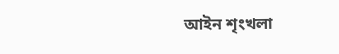আইন শৃংখলা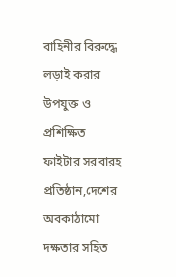বাহিনীর বিরুদ্ধে লড়াই করার উপযুক্ত ও প্রশিক্ষিত ফাইটার সরবারহ প্রতিষ্ঠান,দেশের অবকাঠামো দক্ষতার সহিত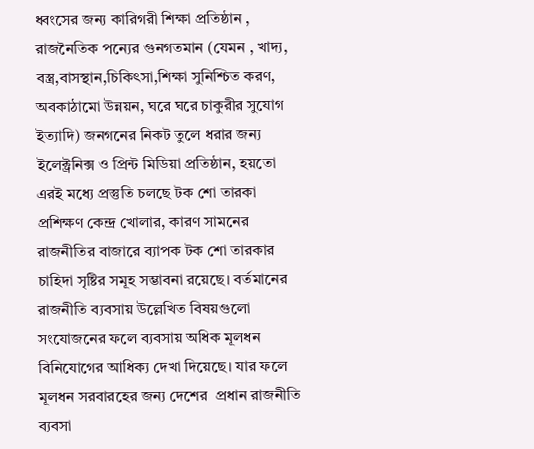ধ্বংসের জন্য কারিগরী শিক্ষা প্রতিষ্ঠান , রাজনৈতিক পন্যের গুনগতমান (যেমন , খাদ্য, বস্ত্র,বাসস্থান,চিকিৎসা,শিক্ষা সুনিশ্চিত করণ, অবকাঠামো উন্নয়ন, ঘরে ঘরে চাকুরীর সুযোগ ইত্যাদি) জনগনের নিকট তুলে ধরার জন্য ইলেক্ট্রনিক্স ও প্রিন্ট মিডিয়া প্রতিষ্ঠান, হয়তো এরই মধ্যে প্রস্তুতি চলছে টক শো তারকা প্রশিক্ষণ কেন্দ্র খোলার, কারণ সামনের রাজনীতির বাজারে ব্যাপক টক শো তারকার চাহিদা সৃষ্টির সমূহ সম্ভাবনা রয়েছে। বর্তমানের রাজনীতি ব্যবসায় উল্লেখিত বিষয়গুলো সংযোজনের ফলে ব্যবসায় অধিক মূলধন বিনিযোগের আধিক্য দেখা দিয়েছে। যার ফলে মূলধন সরবারহের জন্য দেশের  প্রধান রাজনীতি ব্যবসা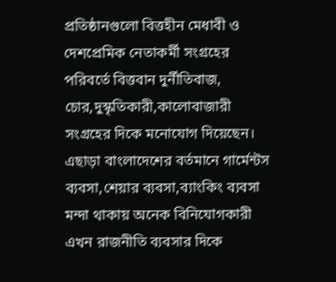প্রতিষ্ঠানগুলো বিত্তহীন মেধাবী ও দেশপ্রেমিক নেতাকর্মী সংগ্রহের পরিবর্তে বিত্তবান দুর্নীতিবাজ, চোর,দুস্কৃতিকারী,কালোবাজারী সংগ্রহের দিকে মনোযোগ দিয়েছেন। এছাড়া বাংলাদেশের বর্তমানে গার্মেন্টস ব্যবসা,শেয়ার ব্যবসা,ব্যাংকিং ব্যবসা মন্দা থাকায় অনেক বিনিযোগকারী এখন রাজনীতি ব্যবসার দিকে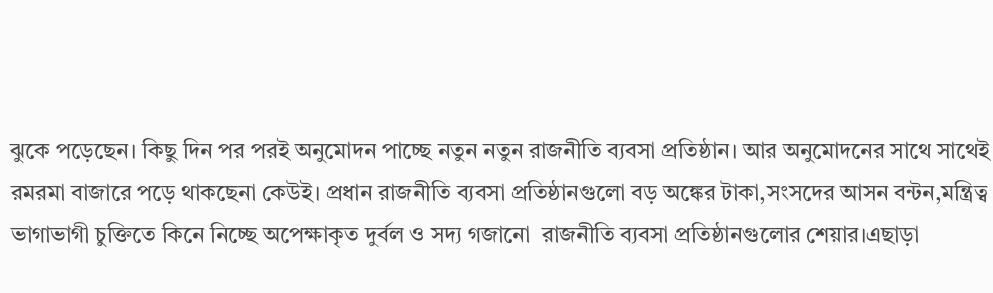ঝুকে পড়েছেন। কিছু দিন পর পরই অনুমোদন পাচ্ছে নতুন নতুন রাজনীতি ব্যবসা প্রতিষ্ঠান। আর অনুমোদনের সাথে সাথেই রমরমা বাজারে পড়ে থাকছেনা কেউই। প্রধান রাজনীতি ব্যবসা প্রতিষ্ঠানগুলো বড় অঙ্কের টাকা,সংসদের আসন বন্টন,মন্ত্রিত্ব ভাগাভাগী চুক্তিতে কিনে নিচ্ছে অপেক্ষাকৃত দুর্বল ও সদ্য গজানো  রাজনীতি ব্যবসা প্রতিষ্ঠানগুলোর শেয়ার।এছাড়া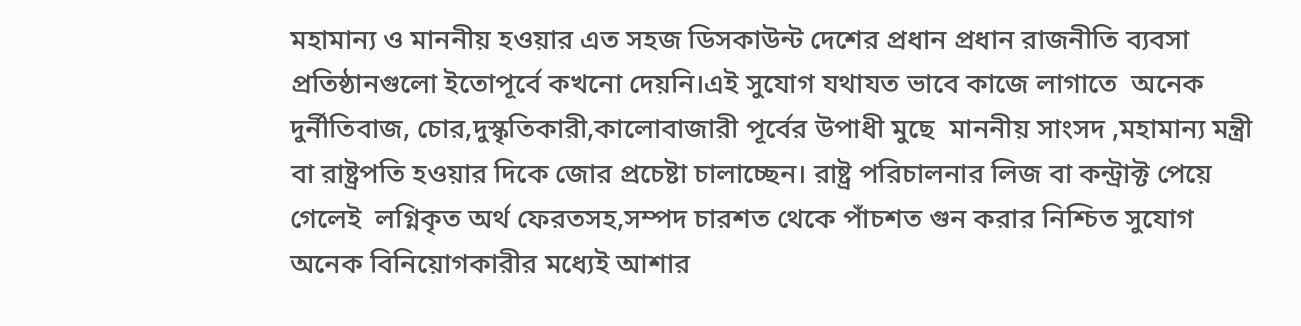মহামান্য ও মাননীয় হওয়ার এত সহজ ডিসকাউন্ট দেশের প্রধান প্রধান রাজনীতি ব্যবসা প্রতিষ্ঠানগুলো ইতোপূর্বে কখনো দেয়নি।এই সুযোগ যথাযত ভাবে কাজে লাগাতে  অনেক দুর্নীতিবাজ, চোর,দুস্কৃতিকারী,কালোবাজারী পূর্বের উপাধী মুছে  মাননীয় সাংসদ ,মহামান্য মন্ত্রী বা রাষ্ট্রপতি হওয়ার দিকে জোর প্রচেষ্টা চালাচ্ছেন। রাষ্ট্র পরিচালনার লিজ বা কন্ট্রাক্ট পেয়ে গেলেই  লগ্নিকৃত অর্থ ফেরতসহ,সম্পদ চারশত থেকে পাঁচশত গুন করার নিশ্চিত সুযোগ অনেক বিনিয়োগকারীর মধ্যেই আশার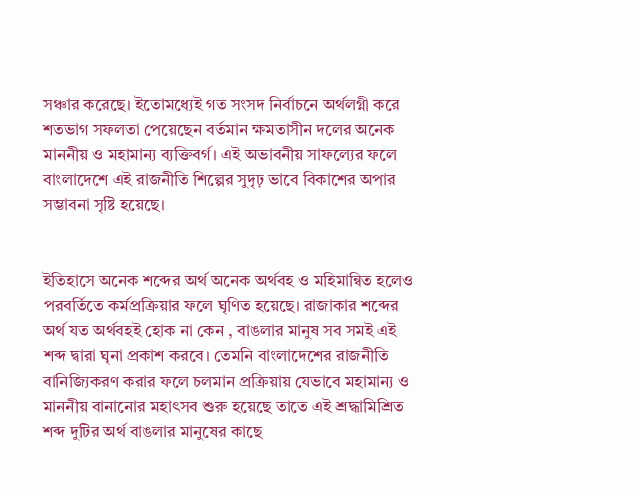সঞ্চার করেছে। ইতোমধ্যেই গত সংসদ নির্বাচনে অর্থলগ্নী করে শতভাগ সফলতা পেয়েছেন বর্তমান ক্ষমতাসীন দলের অনেক মাননীয় ও মহামান্য ব্যক্তিবর্গ। এই অভাবনীয় সাফল্যের ফলে বাংলাদেশে এই রাজনীতি শিল্পের সুদৃঢ় ভাবে বিকাশের অপার সম্ভাবনা সৃষ্টি হয়েছে।


ইতিহাসে অনেক শব্দের অর্থ অনেক অর্থবহ ও মহিমান্বিত হলেও পরবর্তিতে কর্মপ্রক্রিয়ার ফলে ঘৃণিত হয়েছে। রাজাকার শব্দের অর্থ যত অর্থবহই হোক না কেন , বাঙলার মানুষ সব সমই এই শব্দ দ্বারা ঘৃনা প্রকাশ করবে। তেমনি বাংলাদেশের রাজনীতি বানিজ্যিকরণ করার ফলে চলমান প্রক্রিয়ায় যেভাবে মহামান্য ও মাননীয় বানানোর মহাৎসব শুরু হয়েছে তাতে এই শ্রদ্ধামিশ্রিত শব্দ দুটির অর্থ বাঙলার মানুষের কাছে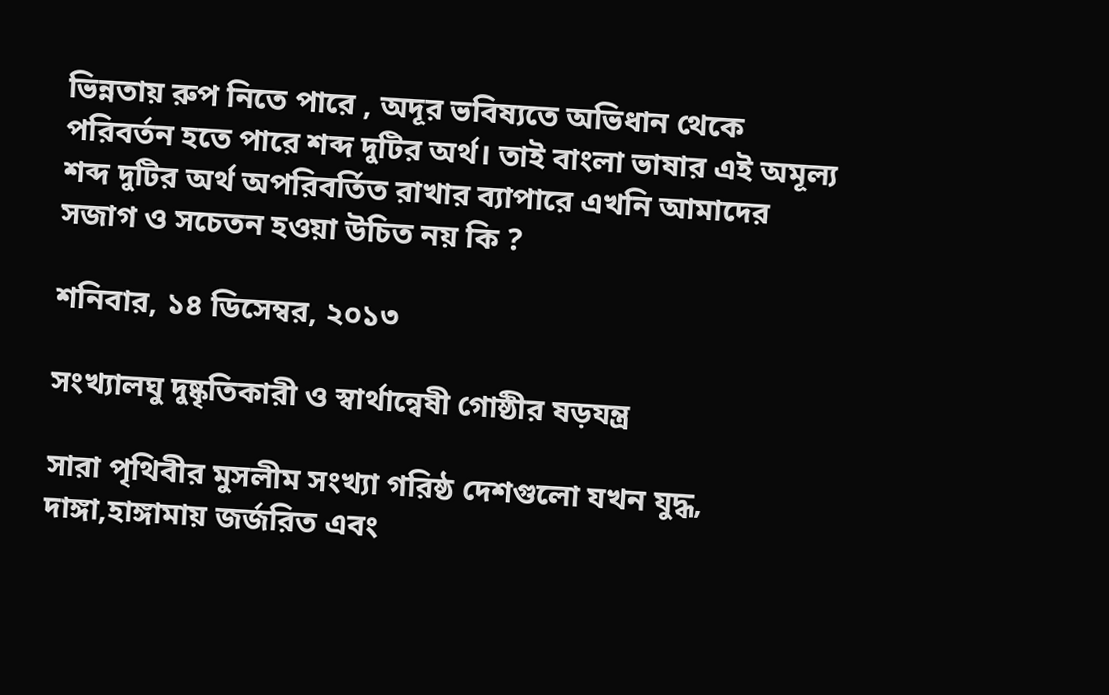ভিন্নতায় রুপ নিতে পারে , অদূর ভবিষ্যতে অভিধান থেকে পরিবর্তন হতে পারে শব্দ দুটির অর্থ। তাই বাংলা ভাষার এই অমূল্য শব্দ দুটির অর্থ অপরিবর্তিত রাখার ব্যাপারে এখনি আমাদের সজাগ ও সচেতন হওয়া উচিত নয় কি ?

শনিবার, ১৪ ডিসেম্বর, ২০১৩

সংখ্যালঘু দুষ্কৃতিকারী ও স্বার্থান্বেষী গোষ্ঠীর ষড়যন্ত্র

সারা পৃথিবীর মুসলীম সংখ্যা গরিষ্ঠ দেশগুলো যখন যুদ্ধ, দাঙ্গা,হাঙ্গামায় জর্জরিত এবং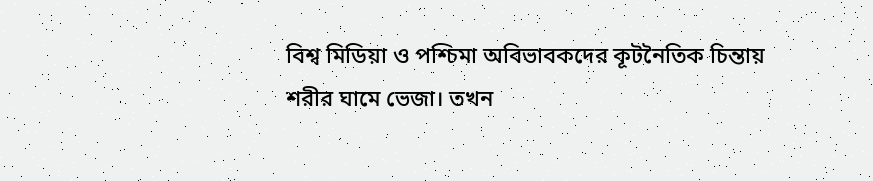বিশ্ব মিডিয়া ও পশ্চিমা অবিভাবকদের কূটনৈতিক চিন্তায় শরীর ঘামে ভেজা। তখন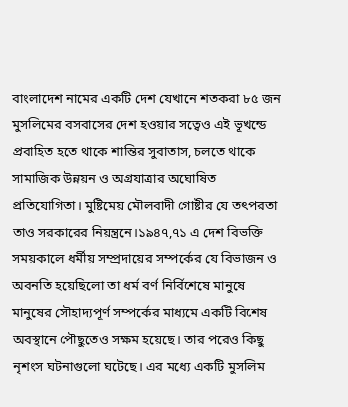বাংলাদেশ নামের একটি দেশ যেখানে শতকরা ৮৫ জন মুসলিমের বসবাসের দেশ হওয়ার সত্বেও এই ভূখন্ডে প্রবাহিত হতে থাকে শান্তির সুবাতাস, চলতে থাকে সামাজিক উন্নয়ন ও অগ্রযাত্রার অঘোষিত প্রতিযোগিতা। মুষ্টিমেয় মৌলবাদী গোষ্টীর যে তৎপরতা তাও সরকারের নিয়ন্ত্রনে।১৯৪৭,৭১ এ দেশ বিভক্তি সময়কালে ধর্মীয় সম্প্রদায়ের সম্পর্কের যে বিভাজন ও অবনতি হয়েছিলো তা ধর্ম বর্ণ নির্বিশেষে মানুষে মানুষের সৌহাদ্যপূর্ণ সম্পর্কের মাধ্যমে একটি বিশেষ অবস্থানে পৌছুতেও সক্ষম হয়েছে। তার পরেও কিছু নৃশংস ঘটনাগুলো ঘটেছে। এর মধ্যে একটি মুসলিম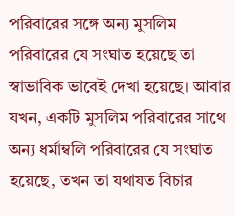পরিবারের সঙ্গে অন্য মুসলিম পরিবারের যে সংঘাত হয়েছে তা স্বাভাবিক ভাবেই দেখা হয়েছে। আবার যখন, একটি মুসলিম পরিবারের সাথে অন্য ধর্মাম্বলি পরিবারের যে সংঘাত হয়েছে, তখন তা যথাযত বিচার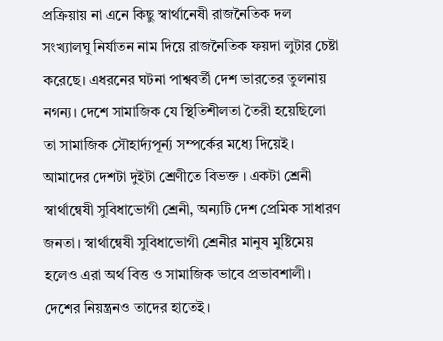প্রক্রিয়ায় না এনে কিছু স্বার্থানেষী রাজনৈতিক দল সংখ্যালঘু নির্যাতন নাম দিয়ে রাজনৈতিক ফয়দা লুটার চেষ্টা করেছে। এধরনের ঘটনা পাশ্ববর্তী দেশ ভারতের তুলনায় নগন্য। দেশে সামাজিক যে স্থিতিশীলতা তৈরী হয়েছিলো তা সামাজিক সৌহার্দ্যপূর্ন্য সম্পর্কের মধ্যে দিয়েই। আমাদের দেশটা দুইটা শ্রেণীতে বিভক্ত । একটা শ্রেনী স্বার্থান্বেষী সুবিধাভোগী শ্রেনী, অন্যটি দেশ প্রেমিক সাধারণ জনতা। স্বার্থান্বেষী সুবিধাভোগী শ্রেনীর মানুষ মুষ্টিমেয় হলেও এরা অর্থ বিত্ত ও সামাজিক ভাবে প্রভাবশালী। দেশের নিয়ন্ত্রনও তাদের হাতেই।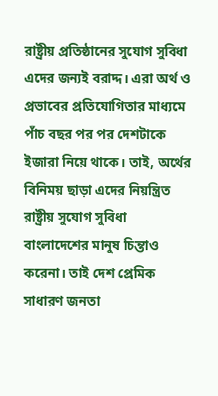রাষ্ট্রীয় প্রতিষ্ঠানের সুযোগ সুবিধা এদের জন্যই বরাদ্দ। এরা অর্থ ও প্রভাবের প্রতিযোগিতার মাধ্যমে পাঁচ বছর পর পর দেশটাকে ইজারা নিয়ে থাকে। তাই, অর্থের বিনিময় ছাড়া এদের নিয়ন্ত্রিত রাষ্ট্রীয় সুযোগ সুবিধা বাংলাদেশের মানুষ চিন্তাও করেনা। তাই দেশ প্রেমিক সাধারণ জনতা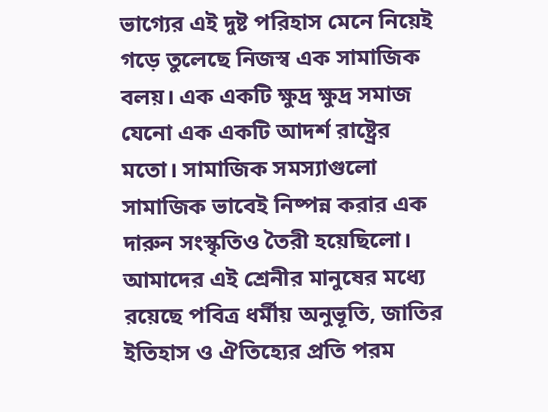ভাগ্যের এই দুষ্ট পরিহাস মেনে নিয়েই গড়ে তুলেছে নিজস্ব এক সামাজিক বলয়। এক একটি ক্ষুদ্র ক্ষুদ্র সমাজ যেনো এক একটি আদর্শ রাষ্ট্রের মতো। সামাজিক সমস্যাগুলো সামাজিক ভাবেই নিষ্পন্ন করার এক দারুন সংস্কৃতিও তৈরী হয়েছিলো। আমাদের এই শ্রেনীর মানুষের মধ্যে রয়েছে পবিত্র ধর্মীয় অনুভূতি, জাতির ইতিহাস ও ঐতিহ্যের প্রতি পরম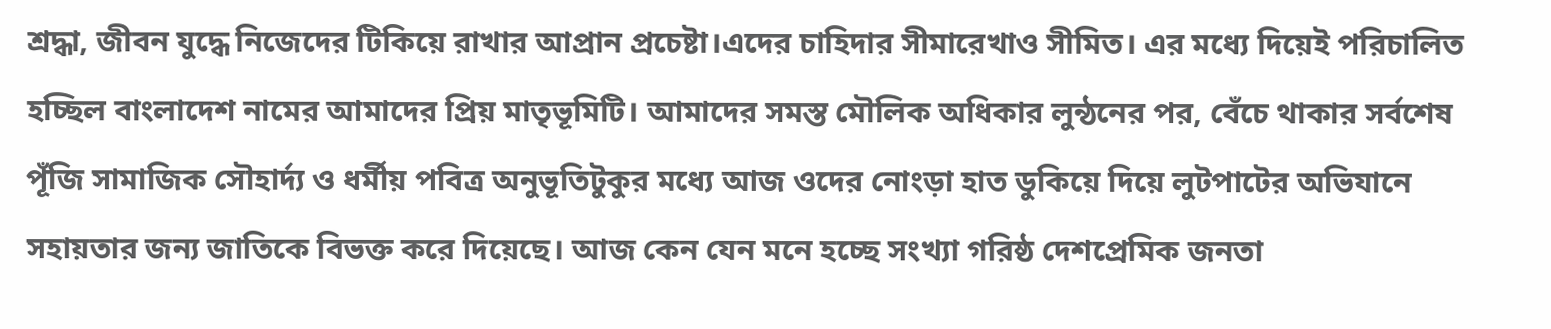শ্রদ্ধা, জীবন যুদ্ধে নিজেদের টিকিয়ে রাখার আপ্রান প্রচেষ্টা।এদের চাহিদার সীমারেখাও সীমিত। এর মধ্যে দিয়েই পরিচালিত হচ্ছিল বাংলাদেশ নামের আমাদের প্রিয় মাতৃভূমিটি। আমাদের সমস্ত মৌলিক অধিকার লুন্ঠনের পর, বেঁচে থাকার সর্বশেষ পূঁজি সামাজিক সৌহার্দ্য ও ধর্মীয় পবিত্র অনুভূতিটুকুর মধ্যে আজ ওদের নোংড়া হাত ডুকিয়ে দিয়ে লুটপাটের অভিযানে সহায়তার জন্য জাতিকে বিভক্ত করে দিয়েছে। আজ কেন যেন মনে হচ্ছে সংখ্যা গরিষ্ঠ দেশপ্রেমিক জনতা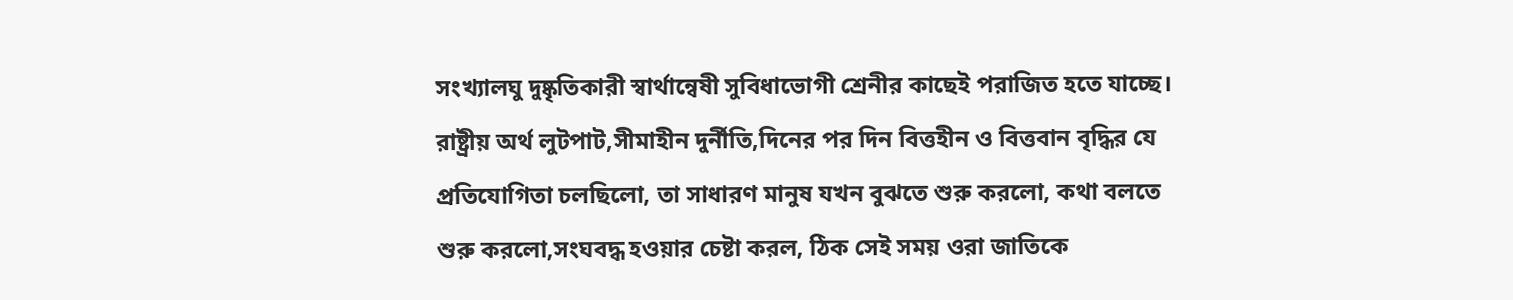সংখ্যালঘু দুষ্কৃতিকারী স্বার্থান্বেষী সুবিধাভোগী শ্রেনীর কাছেই পরাজিত হতে যাচ্ছে। রাষ্ট্রীয় অর্থ লুটপাট,সীমাহীন দুর্নীতি,দিনের পর দিন বিত্তহীন ও বিত্তবান বৃদ্ধির যে প্রতিযোগিতা চলছিলো, তা সাধারণ মানুষ যখন বুঝতে শুরু করলো, কথা বলতে শুরু করলো,সংঘবদ্ধ হওয়ার চেষ্টা করল, ঠিক সেই সময় ওরা জাতিকে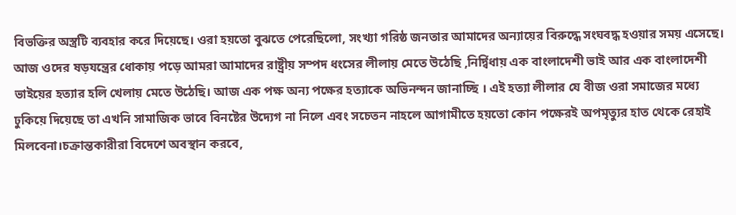বিভক্তির অস্ত্রটি ব্যবহার করে দিয়েছে। ওরা হয়তো বুঝতে পেরেছিলো, সংখ্যা গরিষ্ঠ জনতার আমাদের অন্যায়ের বিরুদ্ধে সংঘবদ্ধ হওয়ার সময় এসেছে। আজ ওদের ষড়যন্ত্রের ধোকায় পড়ে আমরা আমাদের রাষ্ট্রীয় সম্পদ ধংসের লীলায় মেতে উঠেছি ,নির্দ্বিধায় এক বাংলাদেশী ভাই আর এক বাংলাদেশী ভাইয়ের হত্যার হলি খেলায় মেতে উঠেছি। আজ এক পক্ষ অন্য পক্ষের হত্যাকে অভিনন্দন জানাচ্ছি । এই হত্যা লীলার যে বীজ ওরা সমাজের মধ্যে ঢুকিয়ে দিয়েছে তা এখনি সামাজিক ভাবে বিনষ্টের উদ্যেগ না নিলে এবং সচেতন নাহলে আগামীতে হয়তো কোন পক্ষেরই অপমৃত্যুর হাত থেকে রেহাই মিলবেনা।চক্রান্তকারীরা বিদেশে অবস্থান করবে,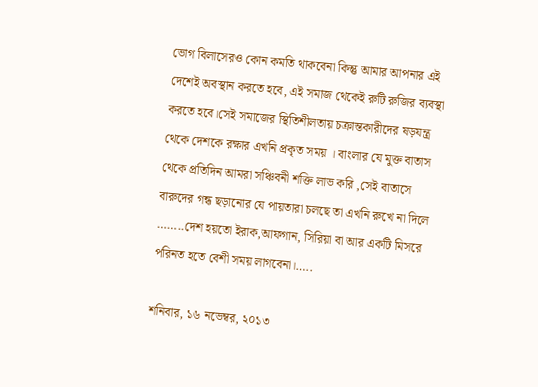ভোগ বিলাসেরও কোন কমতি থাকবেনা কিন্তু আমার আপনার এই দেশেই অবস্থান করতে হবে, এই সমাজ থেকেই রুটি রুজির ব্যবস্থা করতে হবে।সেই সমাজের স্থিতিশীলতায় চক্রান্তকারীদের ষড়যন্ত্র থেকে দেশকে রক্ষার এখনি প্রকৃত সময় । বাংলার যে মুক্ত বাতাস থেকে প্রতিদিন আমরা সঞ্চিবনী শক্তি লাভ করি ,সেই বাতাসে বারুদের গন্ধ ছড়ানোর যে পায়তারা চলছে তা এখনি রুখে না দিলে ……..দেশ হয়তো ইরাক,আফগান, সিরিয়া বা আর একটি মিসরে পরিনত হতে বেশী সময় লাগবেনা।…..

শনিবার, ১৬ নভেম্বর, ২০১৩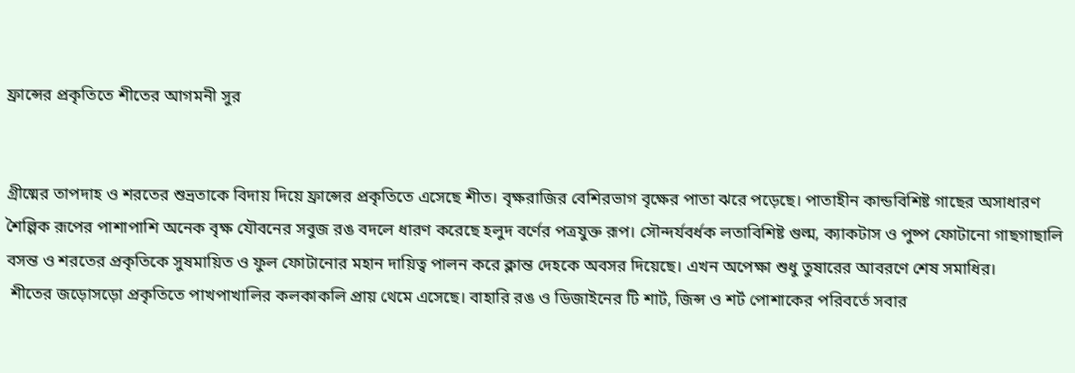ফ্রান্সের প্রকৃতিতে শীতের আগমনী সুর


গ্রীষ্মের তাপদাহ ও শরতের শুভ্রতাকে বিদায় দিয়ে ফ্রান্সের প্রকৃতিতে এসেছে শীত। বৃক্ষরাজির বেশিরভাগ বৃক্ষের পাতা ঝরে পড়েছে। পাতাহীন কান্ডবিশিষ্ট গাছের অসাধারণ শৈল্পিক রূপের পাশাপাশি অনেক বৃক্ষ যৌবনের সবুজ রঙ বদলে ধারণ করেছে হলুদ বর্ণের পত্রযুক্ত রূপ। সৌন্দর্যবর্ধক লতাবিশিষ্ট গুল্ম, ক্যাকটাস ও পুষ্প ফোটানো গাছগাছালি বসন্ত ও শরতের প্রকৃতিকে সুষমায়িত ও ফুল ফোটানোর মহান দায়িত্ব পালন করে ক্লান্ত দেহকে অবসর দিয়েছে। এখন অপেক্ষা শুধু তুষারের আবরণে শেষ সমাধির।
 শীতের জড়োসড়ো প্রকৃতিতে পাখপাখালির কলকাকলি প্রায় থেমে এসেছে। বাহারি রঙ ও ডিজাইনের টি শার্ট, জিন্স ও শর্ট পোশাকের পরিবর্তে সবার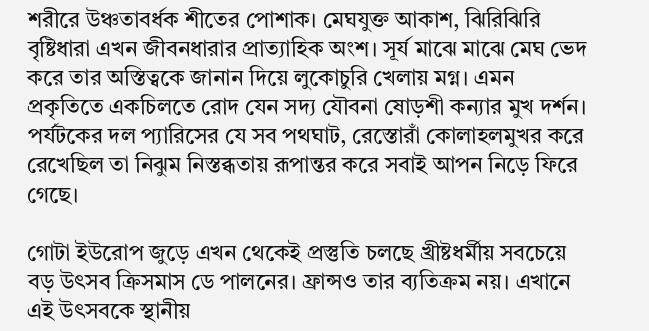শরীরে উঞ্চতাবর্ধক শীতের পোশাক। মেঘযুক্ত আকাশ, ঝিরিঝিরি বৃষ্টিধারা এখন জীবনধারার প্রাত্যাহিক অংশ। সূর্য মাঝে মাঝে মেঘ ভেদ করে তার অস্তিত্বকে জানান দিয়ে লুকোচুরি খেলায় মগ্ন। এমন প্রকৃতিতে একচিলতে রোদ যেন সদ্য যৌবনা ষোড়শী কন্যার মুখ দর্শন। পর্যটকের দল প্যারিসের যে সব পথঘাট, রেস্তোরাঁ কোলাহলমুখর করে রেখেছিল তা নিঝুম নিস্তব্ধতায় রূপান্তর করে সবাই আপন নিড়ে ফিরে গেছে।

গোটা ইউরোপ জুড়ে এখন থেকেই প্রস্তুতি চলছে খ্রীষ্টধর্মীয় সবচেয়ে বড় উৎসব ক্রিসমাস ডে পালনের। ফ্রান্সও তার ব্যতিক্রম নয়। এখানে এই উৎসবকে স্থানীয়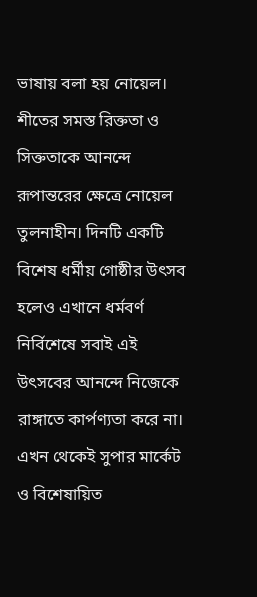ভাষায় বলা হয় নোয়েল। শীতের সমস্ত রিক্ততা ও সিক্ততাকে আনন্দে রূপান্তরের ক্ষেত্রে নোয়েল তুলনাহীন। দিনটি একটি বিশেষ ধর্মীয় গোষ্ঠীর উৎসব হলেও এখানে ধর্মবর্ণ নির্বিশেষে সবাই এই উৎসবের আনন্দে নিজেকে রাঙ্গাতে কার্পণ্যতা করে না। এখন থেকেই সুপার মার্কেট ও বিশেষায়িত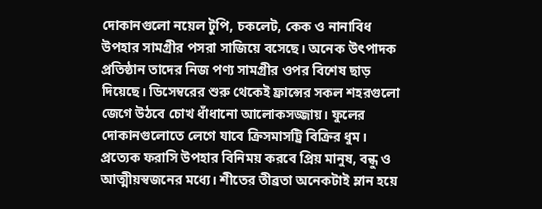দোকানগুলো নয়েল টুপি, চকলেট, কেক ও নানাবিধ উপহার সামগ্রীর পসরা সাজিয়ে বসেছে। অনেক উৎপাদক প্রতিষ্ঠান তাদের নিজ পণ্য সামগ্রীর ওপর বিশেষ ছাড় দিয়েছে। ডিসেম্বরের শুরু থেকেই ফ্রান্সের সকল শহরগুলো জেগে উঠবে চোখ ধাঁধানো আলোকসজ্জায়। ফুলের দোকানগুলোতে লেগে যাবে ক্রিসমাসট্রি বিক্রির ধুম।
প্রত্যেক ফরাসি উপহার বিনিময় করবে প্রিয় মানুষ, বন্ধু ও আত্মীয়স্বজনের মধ্যে। শীতের তীব্রতা অনেকটাই ম্লান হয়ে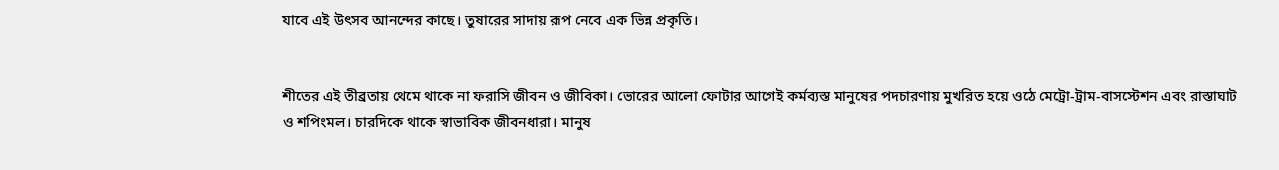যাবে এই উৎসব আনন্দের কাছে। তুষারের সাদায় রূপ নেবে এক ভিন্ন প্রকৃতি।


শীতের এই তীব্রতায় থেমে থাকে না ফরাসি জীবন ও জীবিকা। ভোরের আলো ফোটার আগেই কর্মব্যস্ত মানুষের পদচারণায় মুখরিত হয়ে ওঠে মেট্রো-ট্রাম-বাসস্টেশন এবং রাস্তাঘাট ও শপিংমল। চারদিকে থাকে স্বাভাবিক জীবনধারা। মানুষ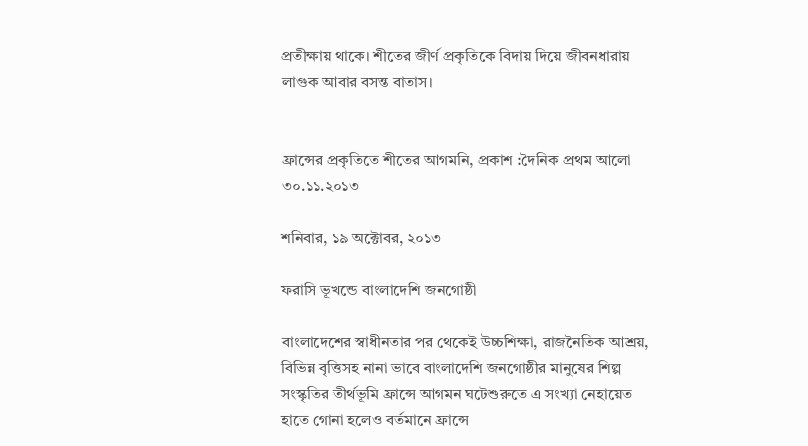প্রতীক্ষায় থাকে। শীতের জীর্ণ প্রকৃতিকে বিদায় দিয়ে জীবনধারায় লাগুক আবার বসন্ত বাতাস।


ফ্রান্সের প্রকৃতিতে শীতের আগমনি, প্রকাশ :দৈনিক প্রথম আলো ৩০.১১.২০১৩

শনিবার, ১৯ অক্টোবর, ২০১৩

ফরাসি ভূখন্ডে বাংলাদেশি জনগোষ্ঠী

বাংলাদেশের স্বাধীনতার পর থেকেই উচ্চশিক্ষা, রাজনৈতিক আশ্রয়, বিভিন্ন বৃত্তিসহ নানা ভাবে বাংলাদেশি জনগোষ্ঠীর মানুষের শিল্প সংস্কৃতির তীর্থভূমি ফ্রান্সে আগমন ঘটেশুরুতে এ সংখ্যা নেহায়েত হাতে গোনা হলেও বর্তমানে ফ্রান্সে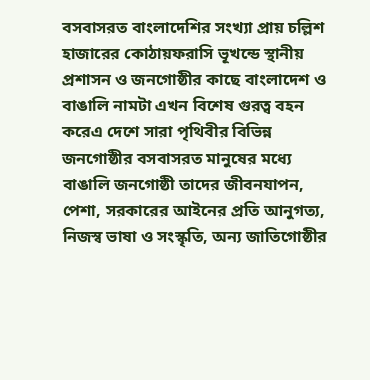বসবাসরত বাংলাদেশির সংখ্যা প্রায় চল্লিশ হাজারের কোঠায়ফরাসি ভূখন্ডে স্থানীয় প্রশাসন ও জনগোষ্ঠীর কাছে বাংলাদেশ ও বাঙালি নামটা এখন বিশেষ গুরত্ব বহন করেএ দেশে সারা পৃথিবীর বিভিন্ন জনগোষ্ঠীর বসবাসরত মানুষের মধ্যে বাঙালি জনগোষ্ঠী তাদের জীবনযাপন, পেশা, সরকারের আইনের প্রতি আনুগত্য, নিজস্ব ভাষা ও সংস্কৃতি, অন্য জাতিগোষ্ঠীর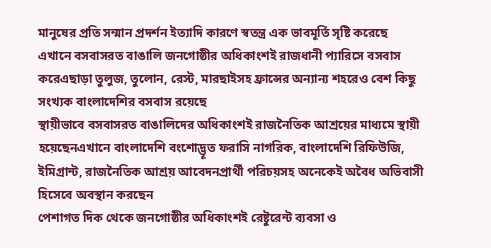মানুষের প্রতি সন্মান প্রদর্শন ইত্যাদি কারণে স্বতন্ত্র এক ভাবমূর্তি সৃষ্টি করেছে
এখানে বসবাসরত বাঙালি জনগোষ্ঠীর অধিকাংশই রাজধানী প্যারিসে বসবাস করেএছাড়া তুলুজ, তুলোন, রেস্ট, মারছাইসহ ফ্রান্সের অন্যান্য শহরেও বেশ কিছু সংখ্যক বাংলাদেশির বসবাস রয়েছে
স্থায়ীভাবে বসবাসরত বাঙালিদের অধিকাংশই রাজনৈতিক আশ্রয়ের মাধ্যমে স্থায়ী হয়েছেনএখানে বাংলাদেশি বংশোদ্ভূত ফরাসি নাগরিক, বাংলাদেশি রিফিউজি, ইমিগ্রান্ট, রাজনৈতিক আশ্রয় আবেদনপ্রার্থী পরিচয়সহ অনেকেই অবৈধ অভিবাসী হিসেবে অবস্থান করছেন
পেশাগত দিক থেকে জনগোষ্ঠীর অধিকাংশই রেষ্টুরেন্ট ব্যবসা ও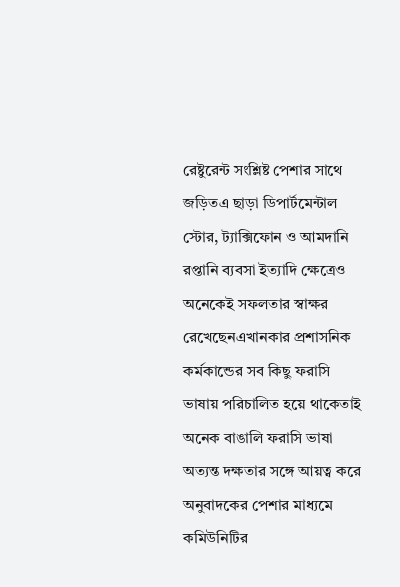রেষ্টুরেন্ট সংশ্লিষ্ট পেশার সাথে জড়িতএ ছাড়া ডিপার্টমেন্টাল স্টোর, ট্যাক্সিফোন ও আমদানি রপ্তানি ব্যবসা ইত্যাদি ক্ষেত্রেও অনেকেই সফলতার স্বাক্ষর রেখেছেনএখানকার প্রশাসনিক কর্মকান্ডের সব কিছু ফরাসি ভাষায় পরিচালিত হয়ে থাকেতাই অনেক বাঙালি ফরাসি ভাষা অত্যন্ত দক্ষতার সঙ্গে আয়ত্ব করে অনুবাদকের পেশার মাধ্যমে কমিউনিটির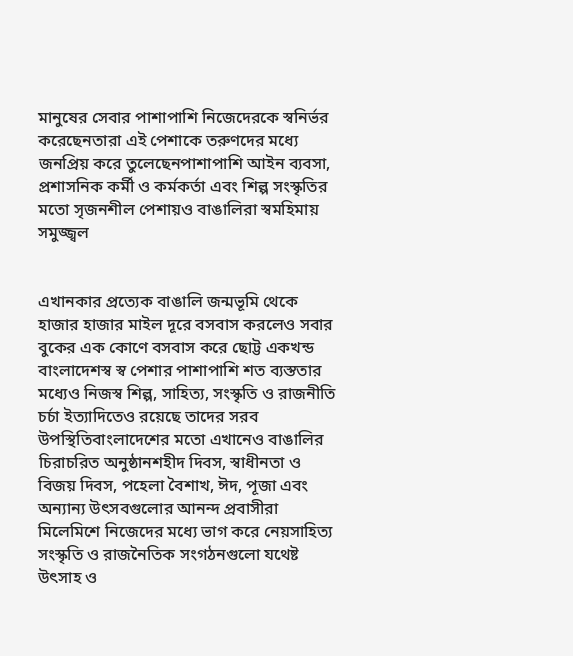মানুষের সেবার পাশাপাশি নিজেদেরকে স্বনির্ভর করেছেনতারা এই পেশাকে তরুণদের মধ্যে জনপ্রিয় করে তুলেছেনপাশাপাশি আইন ব্যবসা, প্রশাসনিক কর্মী ও কর্মকর্তা এবং শিল্প সংস্কৃতির মতো সৃজনশীল পেশায়ও বাঙালিরা স্বমহিমায় সমুজ্জ্বল


এখানকার প্রত্যেক বাঙালি জন্মভূমি থেকে হাজার হাজার মাইল দূরে বসবাস করলেও সবার বুকের এক কোণে বসবাস করে ছোট্ট একখন্ড বাংলাদেশস্ব স্ব পেশার পাশাপাশি শত ব্যস্ততার মধ্যেও নিজস্ব শিল্প, সাহিত্য, সংস্কৃতি ও রাজনীতি চর্চা ইত্যাদিতেও রয়েছে তাদের সরব উপস্থিতিবাংলাদেশের মতো এখানেও বাঙালির চিরাচরিত অনুষ্ঠানশহীদ দিবস, স্বাধীনতা ও বিজয় দিবস, পহেলা বৈশাখ, ঈদ, পূজা এবং অন্যান্য উৎসবগুলোর আনন্দ প্রবাসীরা মিলেমিশে নিজেদের মধ্যে ভাগ করে নেয়সাহিত্য সংস্কৃতি ও রাজনৈতিক সংগঠনগুলো যথেষ্ট উৎসাহ ও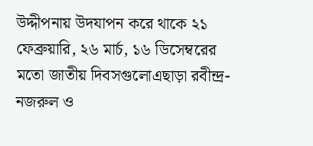উদ্দীপনায় উদযাপন করে থাকে ২১ ফেব্রুয়ারি, ২৬ মার্চ, ১৬ ডিসেম্বরের মতো জাতীয় দিবসগুলোএছাড়া রবীন্দ্র-নজরুল ও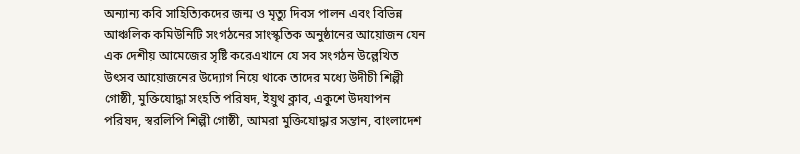অন্যান্য কবি সাহিত্যিকদের জন্ম ও মৃত্যু দিবস পালন এবং বিভিন্ন আঞ্চলিক কমিউনিটি সংগঠনের সাংস্কৃতিক অনুষ্ঠানের আয়োজন যেন এক দেশীয় আমেজের সৃষ্টি করেএখানে যে সব সংগঠন উল্লেখিত উৎসব আয়োজনের উদ্যোগ নিয়ে থাকে তাদের মধ্যে উদীচী শিল্পী গোষ্ঠী, মুক্তিযোদ্ধা সংহতি পরিষদ, ইয়ুথ ক্লাব, একুশে উদযাপন পরিষদ, স্বরলিপি শিল্পী গোষ্ঠী, আমরা মুক্তিযোদ্ধার সন্তান, বাংলাদেশ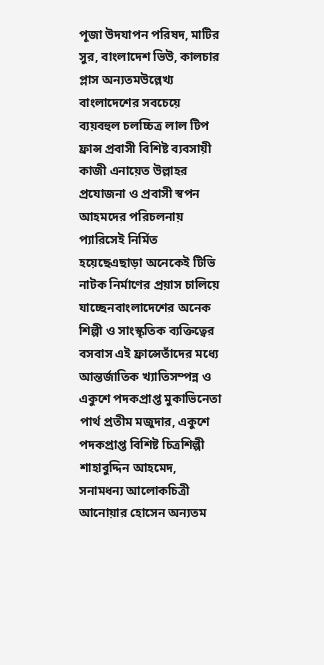পূজা উদযাপন পরিষদ, মাটির সুর, বাংলাদেশ ভিউ, কালচার প্লাস অন্যতমউল্লেখ্য বাংলাদেশের সবচেয়ে ব্যয়বহুল চলচ্চিত্র লাল টিপ ফ্রান্স প্রবাসী বিশিষ্ট ব্যবসায়ী কাজী এনায়েত উল্লাহর প্রযোজনা ও প্রবাসী স্বপন আহমদের পরিচলনায় প্যারিসেই নির্মিত হয়েছেএছাড়া অনেকেই টিভি নাটক নির্মাণের প্রয়াস চালিয়ে যাচ্ছেনবাংলাদেশের অনেক শিল্পী ও সাংস্কৃতিক ব্যক্তিত্বের বসবাস এই ফ্রান্সেতাঁদের মধ্যে আন্তর্জাতিক খ্যাতিসম্পন্ন ও একুশে পদকপ্রাপ্ত মুকাভিনেতা পার্থ প্রতীম মজুদার, একুশে পদকপ্রাপ্ত বিশিষ্ট চিত্রশিল্পী শাহাবুদ্দিন আহমেদ, সনামধন্য আলোকচিত্রী আনোয়ার হোসেন অন্যতম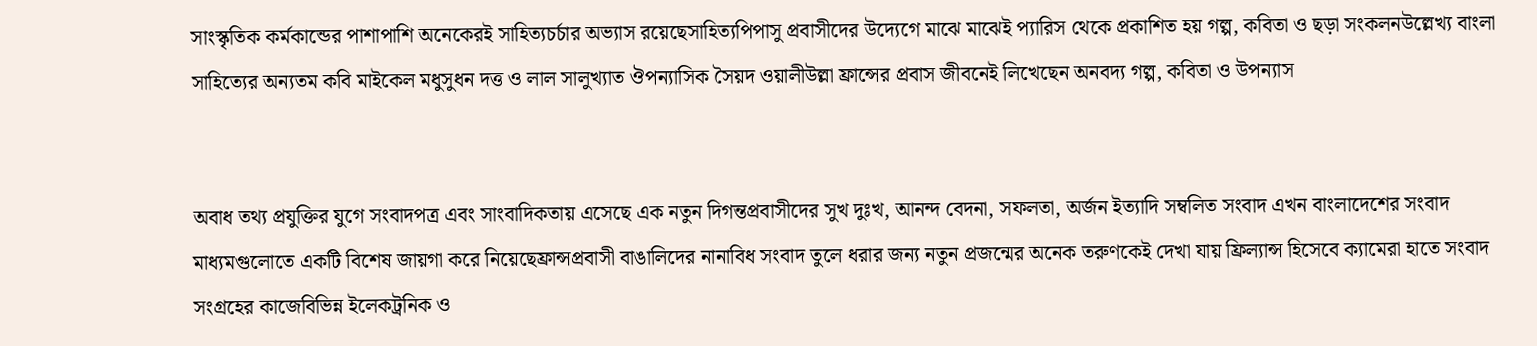সাংস্কৃতিক কর্মকান্ডের পাশাপাশি অনেকেরই সাহিত্যচর্চার অভ্যাস রয়েছেসাহিত্যপিপাসু প্রবাসীদের উদ্যেগে মাঝে মাঝেই প্যারিস থেকে প্রকাশিত হয় গল্প, কবিতা ও ছড়া সংকলনউল্লেখ্য বাংলা সাহিত্যের অন্যতম কবি মাইকেল মধুসুধন দত্ত ও লাল সালুখ্যাত ঔপন্যাসিক সৈয়দ ওয়ালীউল্লা ফ্রান্সের প্রবাস জীবনেই লিখেছেন অনবদ্য গল্প, কবিতা ও উপন্যাস


অবাধ তথ্য প্রযুক্তির যুগে সংবাদপত্র এবং সাংবাদিকতায় এসেছে এক নতুন দিগন্তপ্রবাসীদের সুখ দুঃখ, আনন্দ বেদনা, সফলতা, অর্জন ইত্যাদি সম্বলিত সংবাদ এখন বাংলাদেশের সংবাদ মাধ্যমগুলোতে একটি বিশেষ জায়গা করে নিয়েছেফ্রান্সপ্রবাসী বাঙালিদের নানাবিধ সংবাদ তুলে ধরার জন্য নতুন প্রজন্মের অনেক তরুণকেই দেখা যায় ফ্রিল্যান্স হিসেবে ক্যামেরা হাতে সংবাদ সংগ্রহের কাজেবিভিন্ন ইলেকট্রনিক ও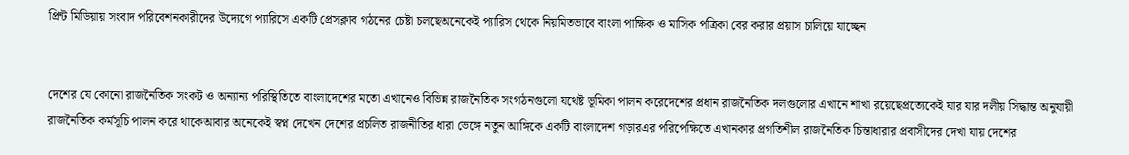প্রিন্ট মিডিয়ায় সংবাদ পরিবেশনকারীদের উদ্যেগে প্যারিসে একটি প্রেসক্লাব গঠনের চেষ্টা চলছেঅনেকেই প্যারিস থেকে নিয়মিতভাবে বাংলা পাক্ষিক ও মাসিক পত্রিকা বের করার প্রয়াস চালিয়ে যাচ্ছেন


দেশের যে কোনো রাজনৈতিক সংকট ও অন্যান্য পরিস্থিতিতে বাংলাদেশের মতো এখানেও বিভিন্ন রাজনৈতিক সংগঠনগুলো যথেষ্ট ভূমিকা পালন করেদেশের প্রধান রাজনৈতিক দলগুলোর এখানে শাখা রয়েছেপ্রত্যেকেই যার যার দলীয় সিদ্ধান্ত অনুযায়ী রাজনৈতিক কর্মসূচি পালন করে থাকেআবার অনেকেই স্বপ্ন দেখেন দেশের প্রচলিত রাজনীতির ধারা ভেঙ্গে নতুন আঙ্গিকে একটি বাংলাদেশ গড়ারএর পরিপেক্ষিতে এখানকার প্রগতিশীল রাজনৈতিক চিন্তাধারার প্রবাসীদের দেখা যায় দেশের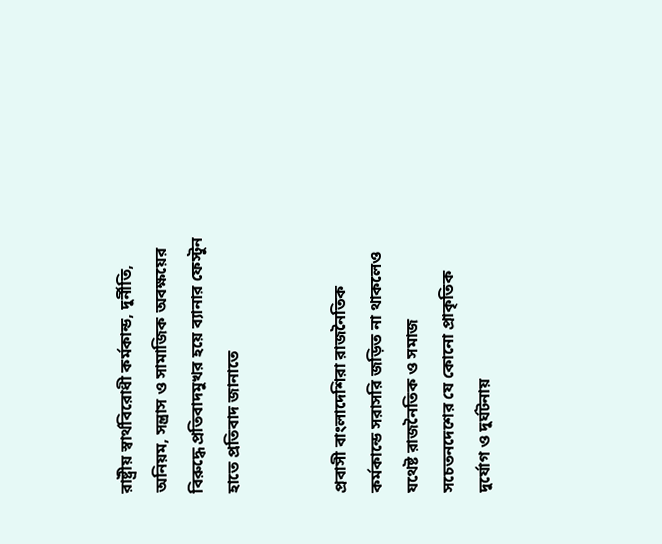রাষ্ট্রীয় স্বার্থবিরোধী কর্মকান্ড, দুর্নীতি, অনিয়ম, সন্ত্রাস ও সামাজিক অবক্ষয়ের বিরুদ্ধে প্রতিবাদমুখর হয়ে ব্যানার ফেস্টুন হাতে প্রতিবাদ জানাতে


প্রবাসী বাংলাদেশিরা রাজনৈতিক কর্মকান্ডে সরাসরি জড়িত না থাকলেও যথেষ্ট রাজনৈতিক ও সমাজ সচেতনদেশের যে কোনো প্রাকৃতিক দুর্যোগ ও দুর্ঘটনায়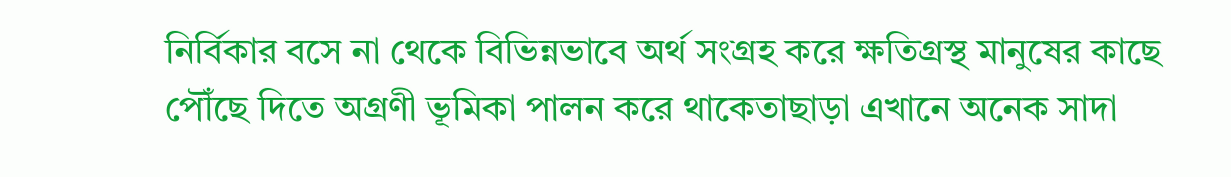নির্বিকার বসে না থেকে বিভিন্নভাবে অর্থ সংগ্রহ করে ক্ষতিগ্রস্থ মানুষের কাছে পৌঁছে দিতে অগ্রণী ভূমিকা পালন করে থাকেতাছাড়া এখানে অনেক সাদা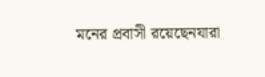মনের প্রবাসী রয়েছেনযারা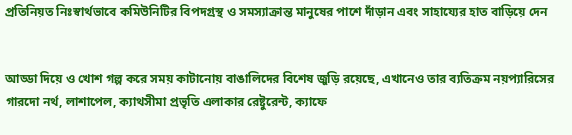প্রতিনিয়ত নিঃস্বার্থভাবে কমিউনিটির বিপদগ্রস্থ ও সমস্যাক্রান্ত মানুষের পাশে দাঁড়ান এবং সাহায্যের হাত বাড়িয়ে দেন


আড্ডা দিয়ে ও খোশ গল্প করে সময় কাটানোয় বাঙালিদের বিশেষ জুড়ি রয়েছে, এখানেও তার ব্যতিক্রম নয়প্যারিসের গারদো নর্থ, লাশাপেল, ক্যাথসীমা প্রভৃতি এলাকার রেষ্টুরেন্ট, ক্যাফে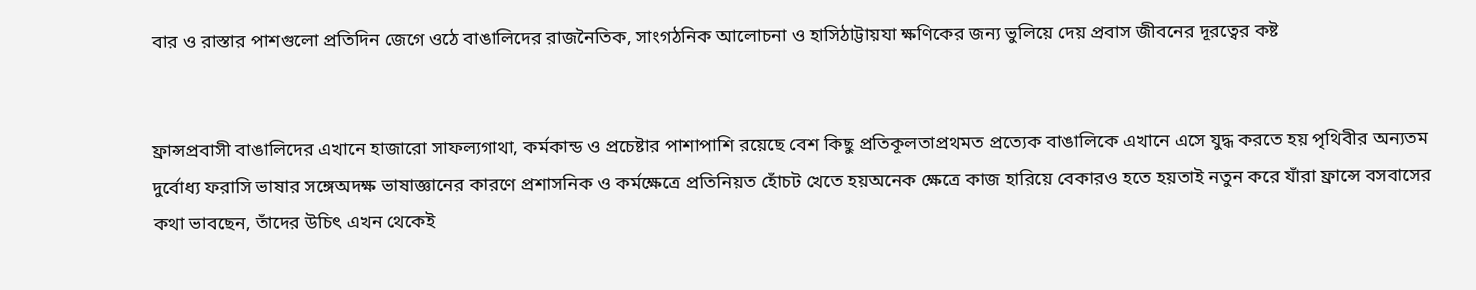বার ও রাস্তার পাশগুলো প্রতিদিন জেগে ওঠে বাঙালিদের রাজনৈতিক, সাংগঠনিক আলোচনা ও হাসিঠাট্টায়যা ক্ষণিকের জন্য ভুলিয়ে দেয় প্রবাস জীবনের দূরত্বের কষ্ট


ফ্রান্সপ্রবাসী বাঙালিদের এখানে হাজারো সাফল্যগাথা, কর্মকান্ড ও প্রচেষ্টার পাশাপাশি রয়েছে বেশ কিছু প্রতিকূলতাপ্রথমত প্রত্যেক বাঙালিকে এখানে এসে যুদ্ধ করতে হয় পৃথিবীর অন্যতম দুর্বোধ্য ফরাসি ভাষার সঙ্গেঅদক্ষ ভাষাজ্ঞানের কারণে প্রশাসনিক ও কর্মক্ষেত্রে প্রতিনিয়ত হোঁচট খেতে হয়অনেক ক্ষেত্রে কাজ হারিয়ে বেকারও হতে হয়তাই নতুন করে যাঁরা ফ্রান্সে বসবাসের কথা ভাবছেন, তাঁদের উচিৎ এখন থেকেই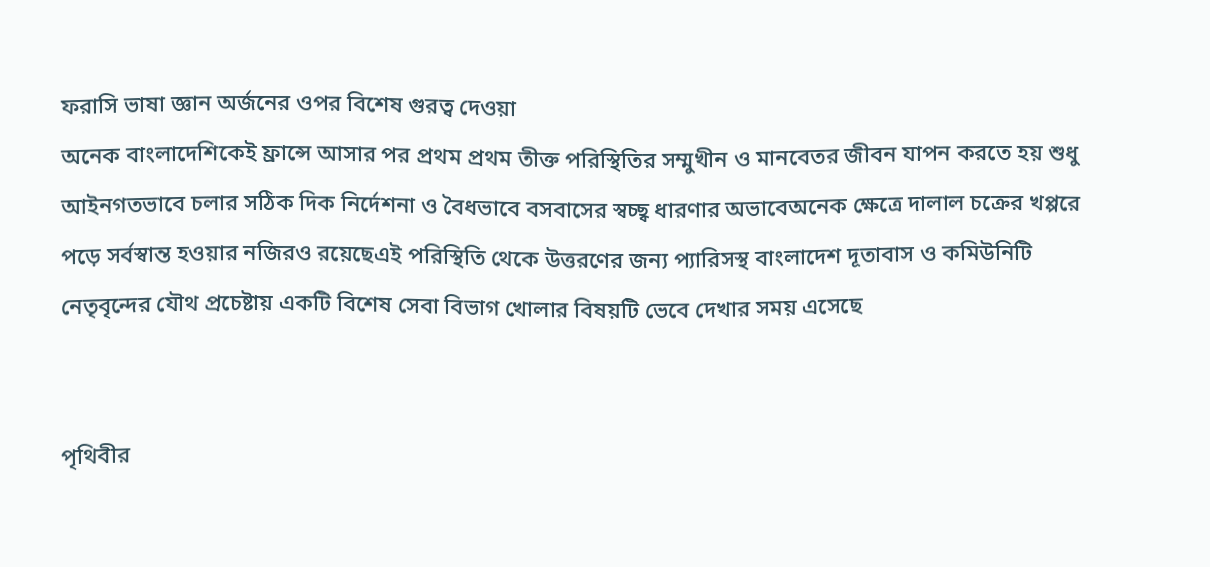ফরাসি ভাষা জ্ঞান অর্জনের ওপর বিশেষ গুরত্ব দেওয়া
অনেক বাংলাদেশিকেই ফ্রান্সে আসার পর প্রথম প্রথম তীক্ত পরিস্থিতির সম্মুখীন ও মানবেতর জীবন যাপন করতে হয় শুধু আইনগতভাবে চলার সঠিক দিক নির্দেশনা ও বৈধভাবে বসবাসের স্বচ্ছ্ব ধারণার অভাবেঅনেক ক্ষেত্রে দালাল চক্রের খপ্পরে পড়ে সর্বস্বান্ত হওয়ার নজিরও রয়েছেএই পরিস্থিতি থেকে উত্তরণের জন্য প্যারিসস্থ বাংলাদেশ দূতাবাস ও কমিউনিটি নেতৃবৃন্দের যৌথ প্রচেষ্টায় একটি বিশেষ সেবা বিভাগ খোলার বিষয়টি ভেবে দেখার সময় এসেছে


পৃথিবীর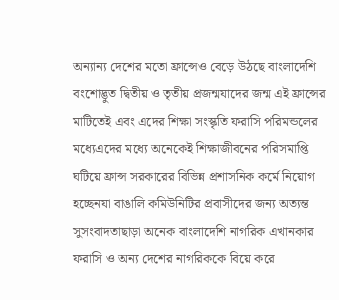অন্যান্য দেশের মতো ফ্রান্সেও বেড়ে উঠছে বাংলাদেশি বংশোদ্ভুত দ্বিতীয় ও তৃতীয় প্রজন্মযাদের জন্ম এই ফ্রান্সের মাটিতেই এবং এদের শিক্ষা সংস্কৃতি ফরাসি পরিমন্ডলের মধ্যেএদের মধ্যে অনেকেই শিক্ষাজীবনের পরিসমাপ্তি ঘটিয়ে ফ্রান্স সরকারের বিভিন্ন প্রশাসনিক কর্মে নিয়োগ হচ্ছেনযা বাঙালি কমিউনিটির প্রবাসীদের জন্য অত্যন্ত সুসংবাদতাছাড়া অনেক বাংলাদেশি নাগরিক এখানকার ফরাসি ও অন্য দেশের নাগরিককে বিয়ে করে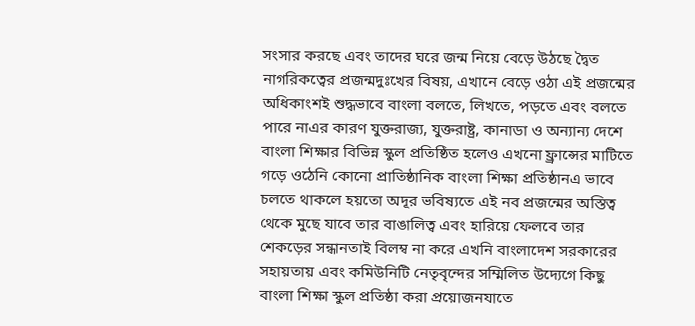সংসার করছে এবং তাদের ঘরে জন্ম নিয়ে বেড়ে উঠছে দ্বৈত নাগরিকত্বের প্রজন্মদুঃখের বিষয়, এখানে বেড়ে ওঠা এই প্রজন্মের অধিকাংশই শুদ্ধভাবে বাংলা বলতে, লিখতে, পড়তে এবং বলতে পারে নাএর কারণ যুক্তরাজ্য, যুক্তরাষ্ট্র, কানাডা ও অন্যান্য দেশে বাংলা শিক্ষার বিভিন্ন স্কুল প্রতিষ্ঠিত হলেও এখনো ফ্র্রান্সের মাটিতে গড়ে ওঠেনি কোনো প্রাতিষ্ঠানিক বাংলা শিক্ষা প্রতিষ্ঠানএ ভাবে চলতে থাকলে হয়তো অদূর ভবিষ্যতে এই নব প্রজন্মের অস্তিত্ব থেকে মুছে যাবে তার বাঙালিত্ব এবং হারিয়ে ফেলবে তার শেকড়ের সন্ধানতাই বিলম্ব না করে এখনি বাংলাদেশ সরকারের সহায়তায় এবং কমিউনিটি নেতৃবৃন্দের সম্মিলিত উদ্যেগে কিছু বাংলা শিক্ষা স্কুল প্রতিষ্ঠা করা প্রয়োজনযাতে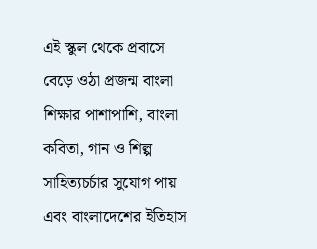এই স্কুল থেকে প্রবাসে বেড়ে ওঠা প্রজন্ম বাংলা শিক্ষার পাশাপাশি, বাংলা কবিতা, গান ও শিল্প সাহিত্যচর্চার সুযোগ পায় এবং বাংলাদেশের ইতিহাস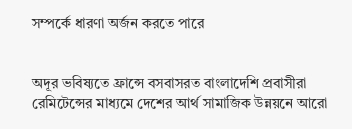সম্পর্কে ধারণা অর্জন করতে পারে


অদূর ভবিষ্যতে ফ্রান্সে বসবাসরত বাংলাদেশি প্রবাসীরা রেমিটেন্সের মাধ্যমে দেশের আর্থ সামাজিক উন্নয়নে আরো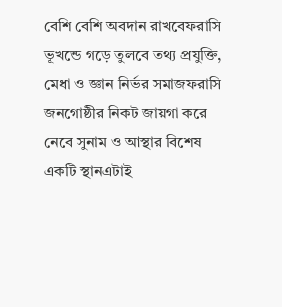বেশি বেশি অবদান রাখবেফরাসি ভূখন্ডে গড়ে তুলবে তথ্য প্রযুক্তি, মেধা ও জ্ঞান নির্ভর সমাজফরাসি জনগোষ্ঠীর নিকট জায়গা করে নেবে সুনাম ও আস্থার বিশেষ একটি স্থানএটাই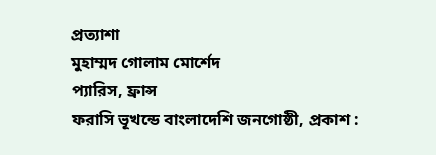প্রত্যাশা
মুহাম্মদ গোলাম মোর্শেদ
প্যারিস, ফ্রান্স
ফরাসি ভূখন্ডে বাংলাদেশি জনগোষ্ঠী, প্রকাশ :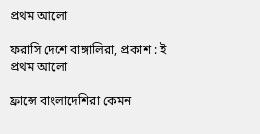প্রথম আলো

ফরাসি দেশে বাঙ্গালিরা, প্রকাশ : ই প্রথম আলো

ফ্রান্সে বাংলাদেশিরা কেমন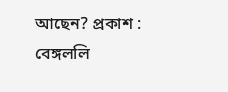আছেন? প্রকাশ : বেঙ্গললি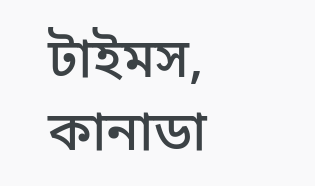টাইমস, কানাডা